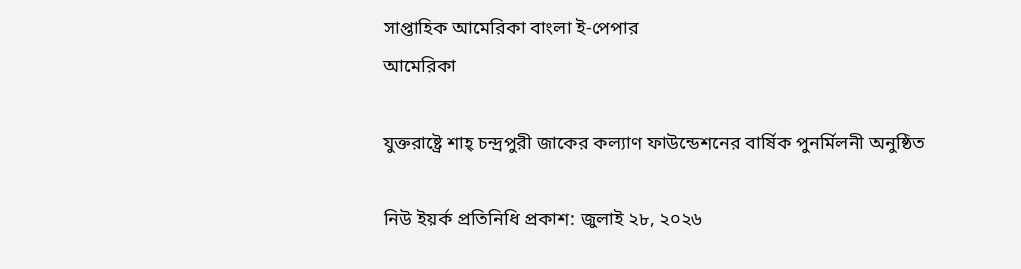সাপ্তাহিক আমেরিকা বাংলা ই-পেপার
আমেরিকা

যুক্তরাষ্ট্রে শাহ্ চন্দ্রপুরী জাকের কল্যাণ ফাউন্ডেশনের বার্ষিক পুনর্মিলনী অনুষ্ঠিত

নিউ ইয়র্ক প্রতিনিধি প্রকাশ: জুলাই ২৮, ২০২৬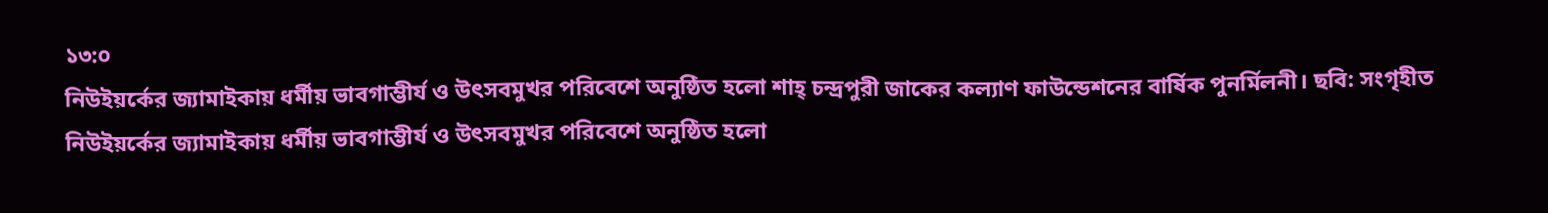১৩:০
নিউইয়র্কের জ্যামাইকায় ধর্মীয় ভাবগাম্ভীর্য ও উৎসবমুখর পরিবেশে অনুষ্ঠিত হলো শাহ্ চন্দ্রপুরী জাকের কল্যাণ ফাউন্ডেশনের বার্ষিক পুনর্মিলনী। ছবি: সংগৃহীত
নিউইয়র্কের জ্যামাইকায় ধর্মীয় ভাবগাম্ভীর্য ও উৎসবমুখর পরিবেশে অনুষ্ঠিত হলো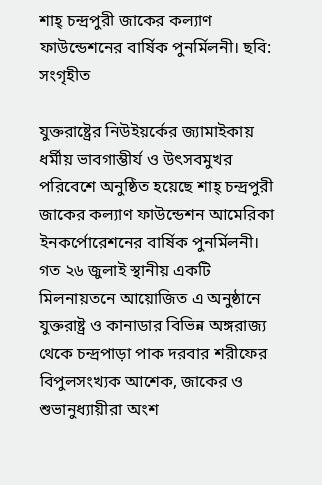শাহ্ চন্দ্রপুরী জাকের কল্যাণ ফাউন্ডেশনের বার্ষিক পুনর্মিলনী। ছবি: সংগৃহীত

যুক্তরাষ্ট্রের নিউইয়র্কের জ্যামাইকায় ধর্মীয় ভাবগাম্ভীর্য ও উৎসবমুখর পরিবেশে অনুষ্ঠিত হয়েছে শাহ্ চন্দ্রপুরী জাকের কল্যাণ ফাউন্ডেশন আমেরিকা ইনকর্পোরেশনের বার্ষিক পুনর্মিলনী। গত ২৬ জুলাই স্থানীয় একটি মিলনায়তনে আয়োজিত এ অনুষ্ঠানে যুক্তরাষ্ট্র ও কানাডার বিভিন্ন অঙ্গরাজ্য থেকে চন্দ্রপাড়া পাক দরবার শরীফের বিপুলসংখ্যক আশেক, জাকের ও শুভানুধ্যায়ীরা অংশ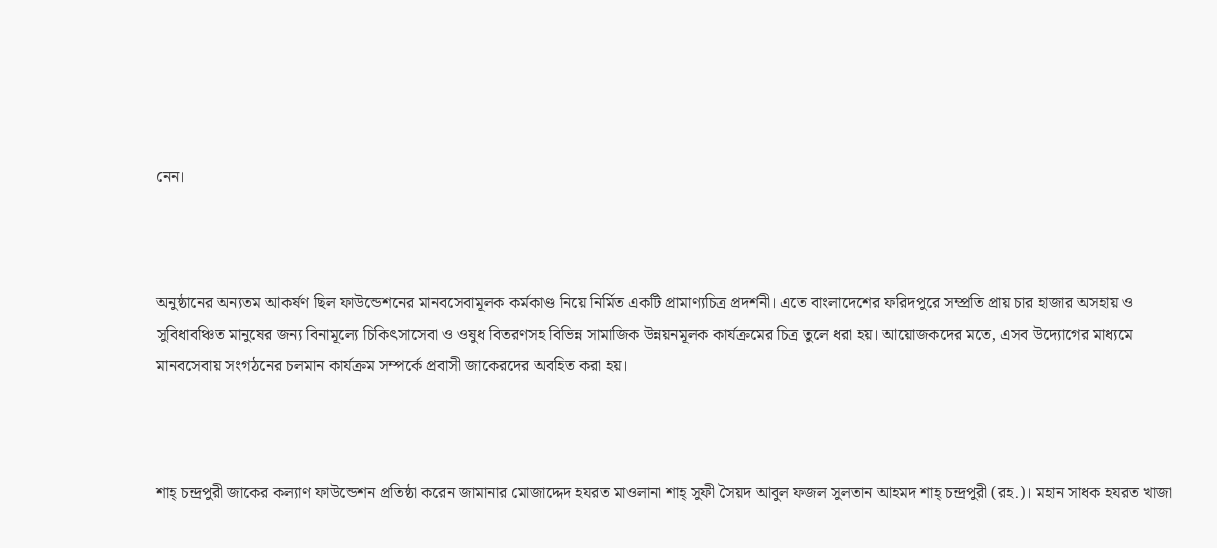নেন।



অনুষ্ঠানের অন্যতম আকর্ষণ ছিল ফাউন্ডেশনের মানবসেবামূলক কর্মকাণ্ড নিয়ে নির্মিত একটি প্রামাণ্যচিত্র প্রদর্শনী। এতে বাংলাদেশের ফরিদপুরে সম্প্রতি প্রায় চার হাজার অসহায় ও সুবিধাবঞ্চিত মানুষের জন্য বিনামূল্যে চিকিৎসাসেবা ও ওষুধ বিতরণসহ বিভিন্ন সামাজিক উন্নয়নমূলক কার্যক্রমের চিত্র তুলে ধরা হয়। আয়োজকদের মতে, এসব উদ্যোগের মাধ্যমে মানবসেবায় সংগঠনের চলমান কার্যক্রম সম্পর্কে প্রবাসী জাকেরদের অবহিত করা হয়।



শাহ্ চন্দ্রপুরী জাকের কল্যাণ ফাউন্ডেশন প্রতিষ্ঠা করেন জামানার মোজাদ্দেদ হযরত মাওলানা শাহ্ সুফী সৈয়দ আবুল ফজল সুলতান আহমদ শাহ্ চন্দ্রপুরী (রহ.)। মহান সাধক হযরত খাজা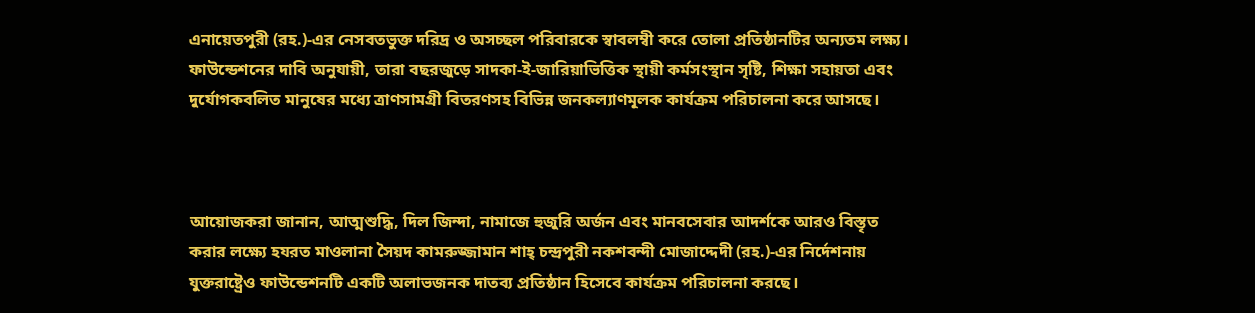এনায়েতপুরী (রহ.)-এর নেসবতভুক্ত দরিদ্র ও অসচ্ছল পরিবারকে স্বাবলম্বী করে তোলা প্রতিষ্ঠানটির অন্যতম লক্ষ্য। ফাউন্ডেশনের দাবি অনুযায়ী, তারা বছরজুড়ে সাদকা-ই-জারিয়াভিত্তিক স্থায়ী কর্মসংস্থান সৃষ্টি, শিক্ষা সহায়তা এবং দুর্যোগকবলিত মানুষের মধ্যে ত্রাণসামগ্রী বিতরণসহ বিভিন্ন জনকল্যাণমূলক কার্যক্রম পরিচালনা করে আসছে।



আয়োজকরা জানান, আত্মশুদ্ধি, দিল জিন্দা, নামাজে হুজুরি অর্জন এবং মানবসেবার আদর্শকে আরও বিস্তৃত করার লক্ষ্যে হযরত মাওলানা সৈয়দ কামরুজ্জামান শাহ্ চন্দ্রপুরী নকশবন্দী মোজাদ্দেদী (রহ.)-এর নির্দেশনায় যুক্তরাষ্ট্রেও ফাউন্ডেশনটি একটি অলাভজনক দাতব্য প্রতিষ্ঠান হিসেবে কার্যক্রম পরিচালনা করছে।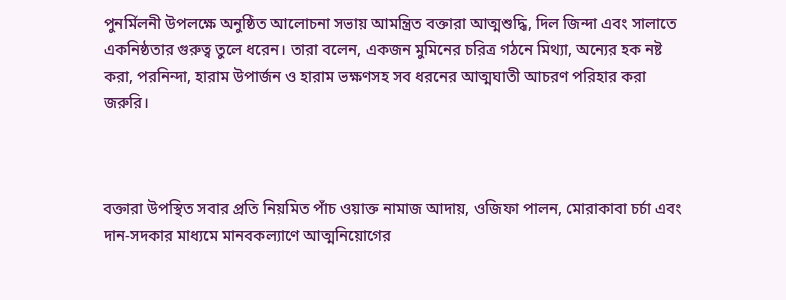পুনর্মিলনী উপলক্ষে অনুষ্ঠিত আলোচনা সভায় আমন্ত্রিত বক্তারা আত্মশুদ্ধি, দিল জিন্দা এবং সালাতে একনিষ্ঠতার গুরুত্ব তুলে ধরেন। তারা বলেন, একজন মুমিনের চরিত্র গঠনে মিথ্যা, অন্যের হক নষ্ট করা, পরনিন্দা, হারাম উপার্জন ও হারাম ভক্ষণসহ সব ধরনের আত্মঘাতী আচরণ পরিহার করা জরুরি।



বক্তারা উপস্থিত সবার প্রতি নিয়মিত পাঁচ ওয়াক্ত নামাজ আদায়, ওজিফা পালন, মোরাকাবা চর্চা এবং দান-সদকার মাধ্যমে মানবকল্যাণে আত্মনিয়োগের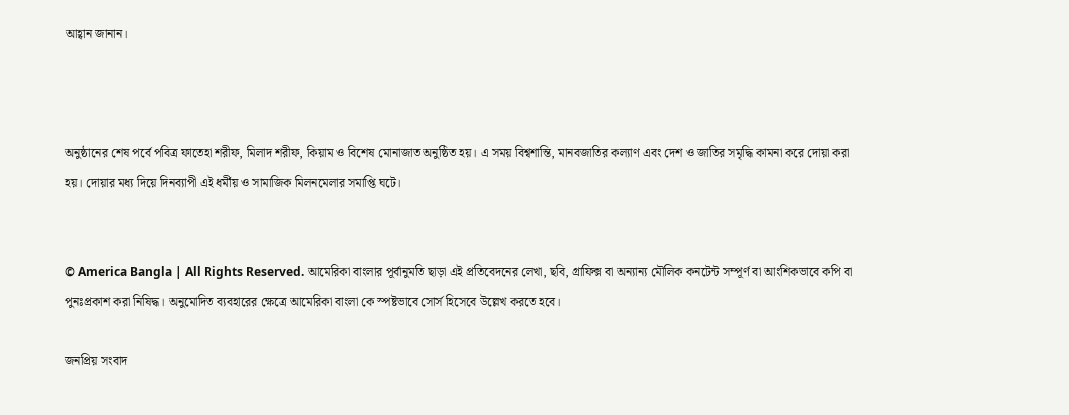আহ্বান জানান।



অনুষ্ঠানের শেষ পর্বে পবিত্র ফাতেহা শরীফ, মিলাদ শরীফ, কিয়াম ও বিশেষ মোনাজাত অনুষ্ঠিত হয়। এ সময় বিশ্বশান্তি, মানবজাতির কল্যাণ এবং দেশ ও জাতির সমৃদ্ধি কামনা করে দোয়া করা হয়। দোয়ার মধ্য দিয়ে দিনব্যাপী এই ধর্মীয় ও সামাজিক মিলনমেলার সমাপ্তি ঘটে।


© America Bangla | All Rights Reserved. আমেরিকা বাংলার পূর্বানুমতি ছাড়া এই প্রতিবেদনের লেখা, ছবি, গ্রাফিক্স বা অন্যান্য মৌলিক কনটেন্ট সম্পূর্ণ বা আংশিকভাবে কপি বা পুনঃপ্রকাশ করা নিষিদ্ধ। অনুমোদিত ব্যবহারের ক্ষেত্রে আমেরিকা বাংলা কে স্পষ্টভাবে সোর্স হিসেবে উল্লেখ করতে হবে।

জনপ্রিয় সংবাদ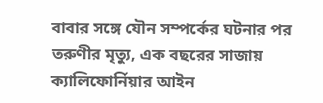বাবার সঙ্গে যৌন সম্পর্কের ঘটনার পর তরুণীর মৃত্যু, এক বছরের সাজায় ক্যালিফোর্নিয়ার আইন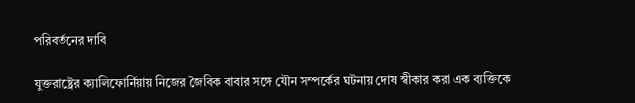পরিবর্তনের দাবি

যুক্তরাষ্ট্রের ক্যালিফোর্নিয়ায় নিজের জৈবিক বাবার সঙ্গে যৌন সম্পর্কের ঘটনায় দোষ স্বীকার করা এক ব্যক্তিকে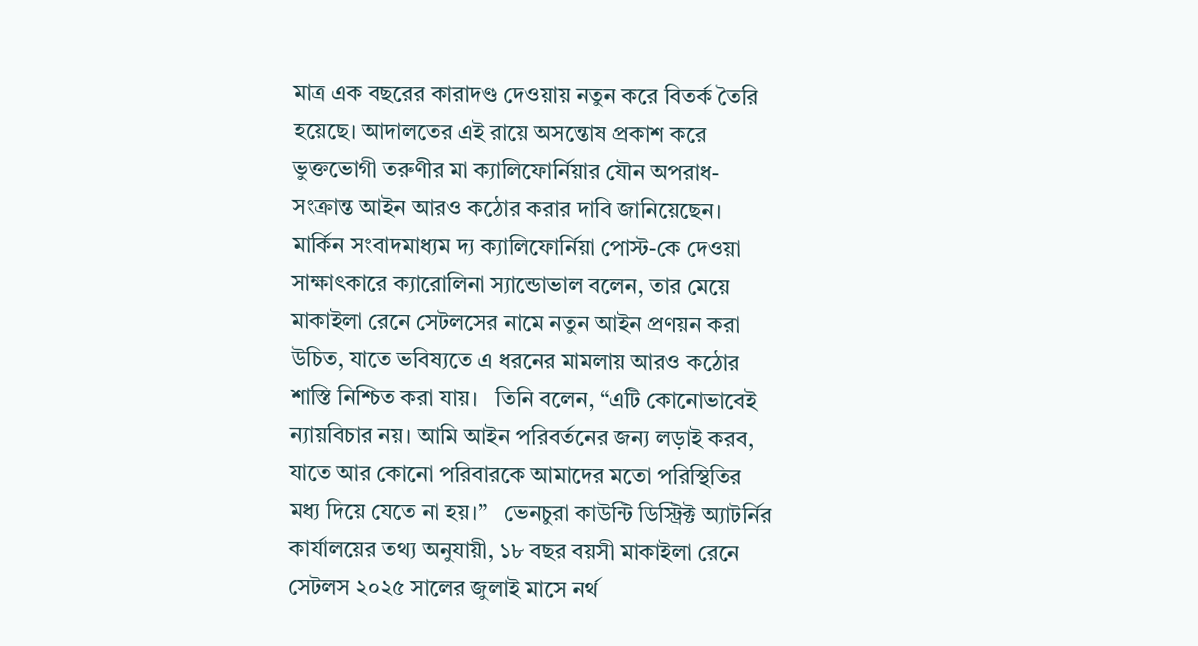মাত্র এক বছরের কারাদণ্ড দেওয়ায় নতুন করে বিতর্ক তৈরি হয়েছে। আদালতের এই রায়ে অসন্তোষ প্রকাশ করে ভুক্তভোগী তরুণীর মা ক্যালিফোর্নিয়ার যৌন অপরাধ-সংক্রান্ত আইন আরও কঠোর করার দাবি জানিয়েছেন।   মার্কিন সংবাদমাধ্যম দ্য ক্যালিফোর্নিয়া পোস্ট-কে দেওয়া সাক্ষাৎকারে ক্যারোলিনা স্যান্ডোভাল বলেন, তার মেয়ে মাকাইলা রেনে সেটলসের নামে নতুন আইন প্রণয়ন করা উচিত, যাতে ভবিষ্যতে এ ধরনের মামলায় আরও কঠোর শাস্তি নিশ্চিত করা যায়।   তিনি বলেন, “এটি কোনোভাবেই ন্যায়বিচার নয়। আমি আইন পরিবর্তনের জন্য লড়াই করব, যাতে আর কোনো পরিবারকে আমাদের মতো পরিস্থিতির মধ্য দিয়ে যেতে না হয়।”   ভেনচুরা কাউন্টি ডিস্ট্রিক্ট অ্যাটর্নির কার্যালয়ের তথ্য অনুযায়ী, ১৮ বছর বয়সী মাকাইলা রেনে সেটলস ২০২৫ সালের জুলাই মাসে নর্থ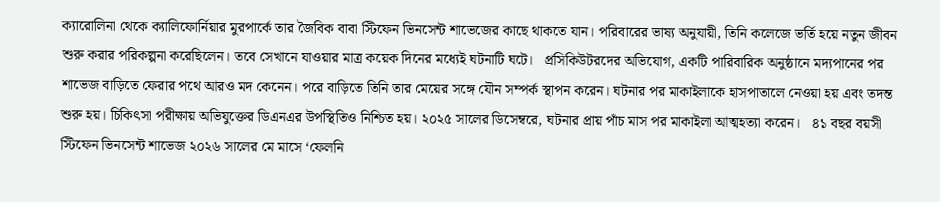ক্যারোলিনা থেকে ক্যালিফোর্নিয়ার মুরপার্কে তার জৈবিক বাবা স্টিফেন ভিনসেন্ট শাভেজের কাছে থাকতে যান। পরিবারের ভাষ্য অনুযায়ী, তিনি কলেজে ভর্তি হয়ে নতুন জীবন শুরু করার পরিকল্পনা করেছিলেন। তবে সেখানে যাওয়ার মাত্র কয়েক দিনের মধ্যেই ঘটনাটি ঘটে।   প্রসিকিউটরদের অভিযোগ, একটি পারিবারিক অনুষ্ঠানে মদ্যপানের পর শাভেজ বাড়িতে ফেরার পথে আরও মদ কেনেন। পরে বাড়িতে তিনি তার মেয়ের সঙ্গে যৌন সম্পর্ক স্থাপন করেন। ঘটনার পর মাকাইলাকে হাসপাতালে নেওয়া হয় এবং তদন্ত শুরু হয়। চিকিৎসা পরীক্ষায় অভিযুক্তের ডিএনএর উপস্থিতিও নিশ্চিত হয়। ২০২৫ সালের ডিসেম্বরে, ঘটনার প্রায় পাঁচ মাস পর মাকাইলা আত্মহত্যা করেন।   ৪১ বছর বয়সী স্টিফেন ভিনসেন্ট শাভেজ ২০২৬ সালের মে মাসে ‘ফেলনি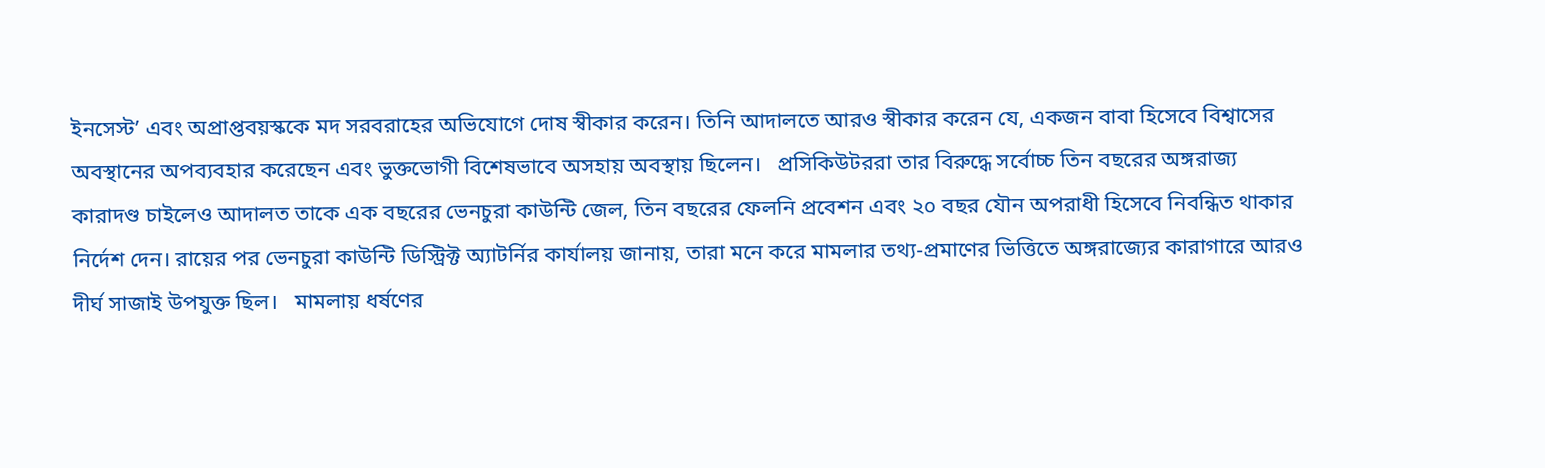ইনসেস্ট’ এবং অপ্রাপ্তবয়স্ককে মদ সরবরাহের অভিযোগে দোষ স্বীকার করেন। তিনি আদালতে আরও স্বীকার করেন যে, একজন বাবা হিসেবে বিশ্বাসের অবস্থানের অপব্যবহার করেছেন এবং ভুক্তভোগী বিশেষভাবে অসহায় অবস্থায় ছিলেন।   প্রসিকিউটররা তার বিরুদ্ধে সর্বোচ্চ তিন বছরের অঙ্গরাজ্য কারাদণ্ড চাইলেও আদালত তাকে এক বছরের ভেনচুরা কাউন্টি জেল, তিন বছরের ফেলনি প্রবেশন এবং ২০ বছর যৌন অপরাধী হিসেবে নিবন্ধিত থাকার নির্দেশ দেন। রায়ের পর ভেনচুরা কাউন্টি ডিস্ট্রিক্ট অ্যাটর্নির কার্যালয় জানায়, তারা মনে করে মামলার তথ্য-প্রমাণের ভিত্তিতে অঙ্গরাজ্যের কারাগারে আরও দীর্ঘ সাজাই উপযুক্ত ছিল।   মামলায় ধর্ষণের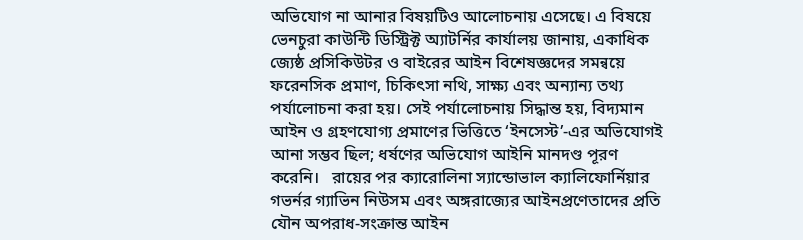অভিযোগ না আনার বিষয়টিও আলোচনায় এসেছে। এ বিষয়ে ভেনচুরা কাউন্টি ডিস্ট্রিক্ট অ্যাটর্নির কার্যালয় জানায়, একাধিক জ্যেষ্ঠ প্রসিকিউটর ও বাইরের আইন বিশেষজ্ঞদের সমন্বয়ে ফরেনসিক প্রমাণ, চিকিৎসা নথি, সাক্ষ্য এবং অন্যান্য তথ্য পর্যালোচনা করা হয়। সেই পর্যালোচনায় সিদ্ধান্ত হয়, বিদ্যমান আইন ও গ্রহণযোগ্য প্রমাণের ভিত্তিতে ‘ইনসেস্ট’-এর অভিযোগই আনা সম্ভব ছিল; ধর্ষণের অভিযোগ আইনি মানদণ্ড পূরণ করেনি।   রায়ের পর ক্যারোলিনা স্যান্ডোভাল ক্যালিফোর্নিয়ার গভর্নর গ্যাভিন নিউসম এবং অঙ্গরাজ্যের আইনপ্রণেতাদের প্রতি যৌন অপরাধ-সংক্রান্ত আইন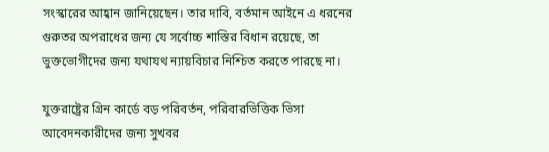সংস্কারের আহ্বান জানিয়েছেন। তার দাবি, বর্তমান আইনে এ ধরনের গুরুতর অপরাধের জন্য যে সর্বোচ্চ শাস্তির বিধান রয়েছে, তা ভুক্তভোগীদের জন্য যথাযথ ন্যায়বিচার নিশ্চিত করতে পারছে না।

যুক্তরাষ্ট্রের গ্রিন কার্ডে বড় পরিবর্তন, পরিবারভিত্তিক ভিসা আবেদনকারীদের জন্য সুখবর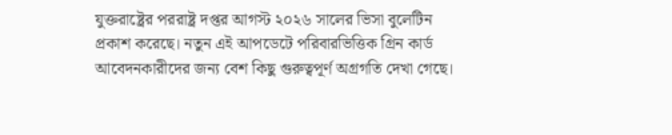যুক্তরাষ্ট্রের পররাষ্ট্র দপ্তর আগস্ট ২০২৬ সালের ভিসা বুলেটিন প্রকাশ করেছে। নতুন এই আপডেটে পরিবারভিত্তিক গ্রিন কার্ড আবেদনকারীদের জন্য বেশ কিছু গুরুত্বপূর্ণ অগ্রগতি দেখা গেছে।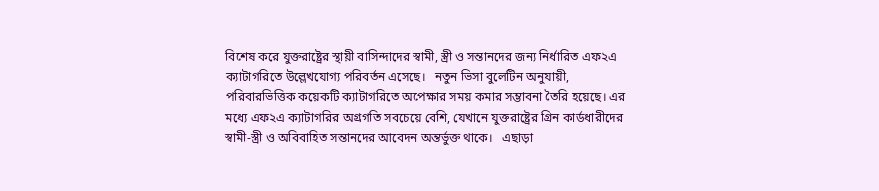বিশেষ করে যুক্তরাষ্ট্রের স্থায়ী বাসিন্দাদের স্বামী, স্ত্রী ও সন্তানদের জন্য নির্ধারিত এফ২এ ক্যাটাগরিতে উল্লেখযোগ্য পরিবর্তন এসেছে।   নতুন ভিসা বুলেটিন অনুযায়ী, পরিবারভিত্তিক কয়েকটি ক্যাটাগরিতে অপেক্ষার সময় কমার সম্ভাবনা তৈরি হয়েছে। এর মধ্যে এফ২এ ক্যাটাগরির অগ্রগতি সবচেয়ে বেশি, যেখানে যুক্তরাষ্ট্রের গ্রিন কার্ডধারীদের স্বামী-স্ত্রী ও অবিবাহিত সন্তানদের আবেদন অন্তর্ভুক্ত থাকে।   এছাড়া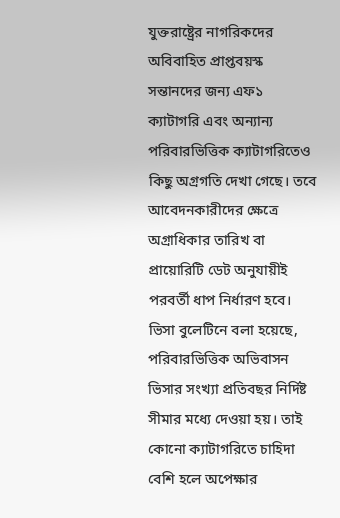যুক্তরাষ্ট্রের নাগরিকদের অবিবাহিত প্রাপ্তবয়স্ক সন্তানদের জন্য এফ১ ক্যাটাগরি এবং অন্যান্য পরিবারভিত্তিক ক্যাটাগরিতেও কিছু অগ্রগতি দেখা গেছে। তবে আবেদনকারীদের ক্ষেত্রে অগ্রাধিকার তারিখ বা প্রায়োরিটি ডেট অনুযায়ীই পরবর্তী ধাপ নির্ধারণ হবে।   ভিসা বুলেটিনে বলা হয়েছে, পরিবারভিত্তিক অভিবাসন ভিসার সংখ্যা প্রতিবছর নির্দিষ্ট সীমার মধ্যে দেওয়া হয়। তাই কোনো ক্যাটাগরিতে চাহিদা বেশি হলে অপেক্ষার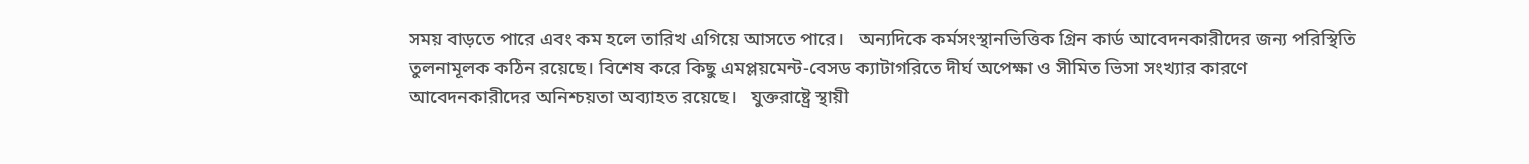সময় বাড়তে পারে এবং কম হলে তারিখ এগিয়ে আসতে পারে।   অন্যদিকে কর্মসংস্থানভিত্তিক গ্রিন কার্ড আবেদনকারীদের জন্য পরিস্থিতি তুলনামূলক কঠিন রয়েছে। বিশেষ করে কিছু এমপ্লয়মেন্ট-বেসড ক্যাটাগরিতে দীর্ঘ অপেক্ষা ও সীমিত ভিসা সংখ্যার কারণে আবেদনকারীদের অনিশ্চয়তা অব্যাহত রয়েছে।   যুক্তরাষ্ট্রে স্থায়ী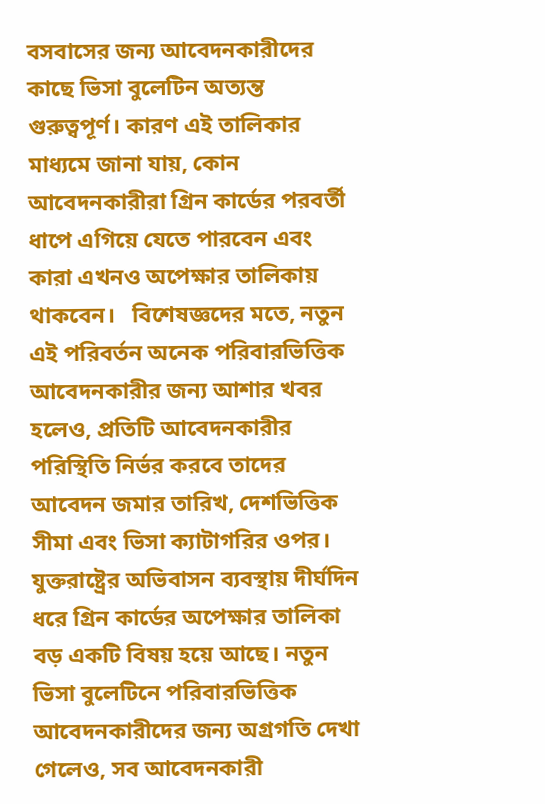বসবাসের জন্য আবেদনকারীদের কাছে ভিসা বুলেটিন অত্যন্ত গুরুত্বপূর্ণ। কারণ এই তালিকার মাধ্যমে জানা যায়, কোন আবেদনকারীরা গ্রিন কার্ডের পরবর্তী ধাপে এগিয়ে যেতে পারবেন এবং কারা এখনও অপেক্ষার তালিকায় থাকবেন।   বিশেষজ্ঞদের মতে, নতুন এই পরিবর্তন অনেক পরিবারভিত্তিক আবেদনকারীর জন্য আশার খবর হলেও, প্রতিটি আবেদনকারীর পরিস্থিতি নির্ভর করবে তাদের আবেদন জমার তারিখ, দেশভিত্তিক সীমা এবং ভিসা ক্যাটাগরির ওপর।   যুক্তরাষ্ট্রের অভিবাসন ব্যবস্থায় দীর্ঘদিন ধরে গ্রিন কার্ডের অপেক্ষার তালিকা বড় একটি বিষয় হয়ে আছে। নতুন ভিসা বুলেটিনে পরিবারভিত্তিক আবেদনকারীদের জন্য অগ্রগতি দেখা গেলেও, সব আবেদনকারী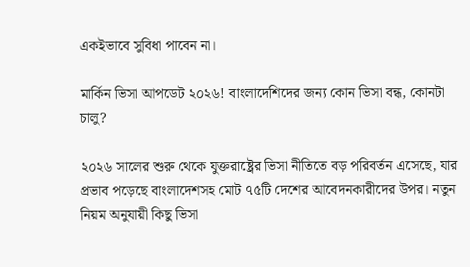একইভাবে সুবিধা পাবেন না।

মার্কিন ভিসা আপডেট ২০২৬! বাংলাদেশিদের জন্য কোন ভিসা বন্ধ, কোনটা চালু?

২০২৬ সালের শুরু থেকে যুক্তরাষ্ট্রের ভিসা নীতিতে বড় পরিবর্তন এসেছে, যার প্রভাব পড়েছে বাংলাদেশসহ মোট ৭৫টি দেশের আবেদনকারীদের উপর। নতুন নিয়ম অনুযায়ী কিছু ভিসা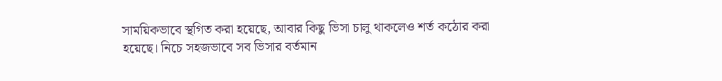সাময়িকভাবে স্থগিত করা হয়েছে, আবার কিছু ভিসা চালু থাকলেও শর্ত কঠোর করা হয়েছে। নিচে সহজভাবে সব ভিসার বর্তমান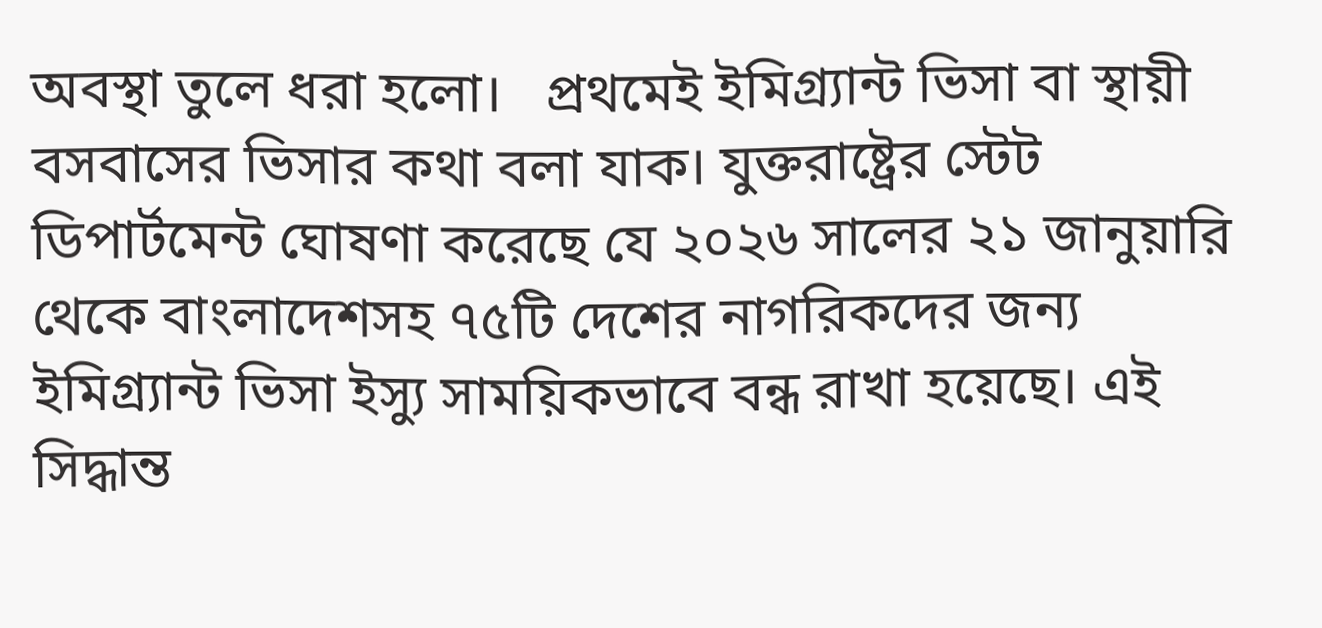অবস্থা তুলে ধরা হলো।   প্রথমেই ইমিগ্র্যান্ট ভিসা বা স্থায়ী বসবাসের ভিসার কথা বলা যাক। যুক্তরাষ্ট্রের স্টেট ডিপার্টমেন্ট ঘোষণা করেছে যে ২০২৬ সালের ২১ জানুয়ারি থেকে বাংলাদেশসহ ৭৫টি দেশের নাগরিকদের জন্য ইমিগ্র্যান্ট ভিসা ইস্যু সাময়িকভাবে বন্ধ রাখা হয়েছে। এই সিদ্ধান্ত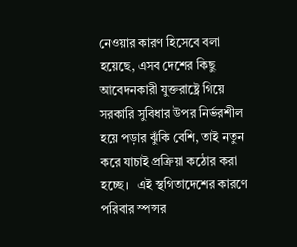নেওয়ার কারণ হিসেবে বলা হয়েছে, এসব দেশের কিছু আবেদনকারী যুক্তরাষ্ট্রে গিয়ে সরকারি সুবিধার উপর নির্ভরশীল হয়ে পড়ার ঝুঁকি বেশি, তাই নতুন করে যাচাই প্রক্রিয়া কঠোর করা হচ্ছে।   এই স্থগিতাদেশের কারণে পরিবার স্পন্সর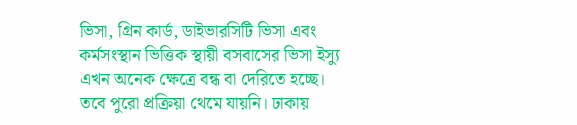ভিসা, গ্রিন কার্ড, ডাইভারসিটি ভিসা এবং কর্মসংস্থান ভিত্তিক স্থায়ী বসবাসের ভিসা ইস্যু এখন অনেক ক্ষেত্রে বন্ধ বা দেরিতে হচ্ছে। তবে পুরো প্রক্রিয়া থেমে যায়নি। ঢাকায়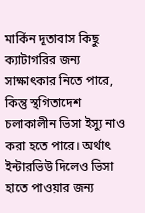মার্কিন দূতাবাস কিছু ক্যাটাগরির জন্য সাক্ষাৎকার নিতে পারে, কিন্তু স্থগিতাদেশ চলাকালীন ভিসা ইস্যু নাও করা হতে পারে। অর্থাৎ ইন্টারভিউ দিলেও ভিসা হাতে পাওয়ার জন্য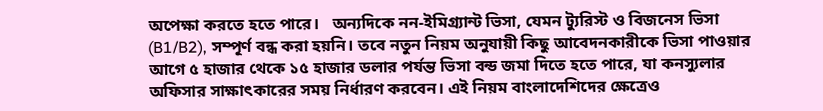অপেক্ষা করতে হতে পারে।   অন্যদিকে নন-ইমিগ্র্যান্ট ভিসা, যেমন ট্যুরিস্ট ও বিজনেস ভিসা (B1/B2), সম্পূর্ণ বন্ধ করা হয়নি। তবে নতুন নিয়ম অনুযায়ী কিছু আবেদনকারীকে ভিসা পাওয়ার আগে ৫ হাজার থেকে ১৫ হাজার ডলার পর্যন্ত ভিসা বন্ড জমা দিতে হতে পারে, যা কনস্যুলার অফিসার সাক্ষাৎকারের সময় নির্ধারণ করবেন। এই নিয়ম বাংলাদেশিদের ক্ষেত্রেও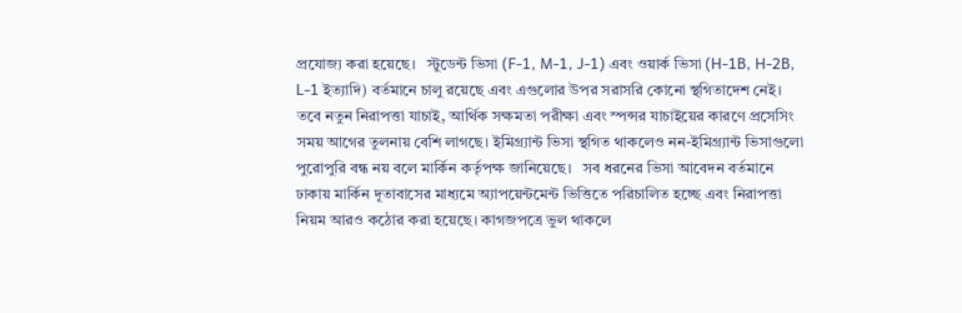প্রযোজ্য করা হয়েছে।   স্টুডেন্ট ভিসা (F-1, M-1, J-1) এবং ওয়ার্ক ভিসা (H-1B, H-2B, L-1 ইত্যাদি) বর্তমানে চালু রয়েছে এবং এগুলোর উপর সরাসরি কোনো স্থগিতাদেশ নেই। তবে নতুন নিরাপত্তা যাচাই, আর্থিক সক্ষমতা পরীক্ষা এবং স্পন্সর যাচাইয়ের কারণে প্রসেসিং সময় আগের তুলনায় বেশি লাগছে। ইমিগ্র্যান্ট ভিসা স্থগিত থাকলেও নন-ইমিগ্র্যান্ট ভিসাগুলো পুরোপুরি বন্ধ নয় বলে মার্কিন কর্তৃপক্ষ জানিয়েছে।   সব ধরনের ভিসা আবেদন বর্তমানে ঢাকায় মার্কিন দূতাবাসের মাধ্যমে অ্যাপয়েন্টমেন্ট ভিত্তিতে পরিচালিত হচ্ছে এবং নিরাপত্তা নিয়ম আরও কঠোর করা হয়েছে। কাগজপত্রে ভুল থাকলে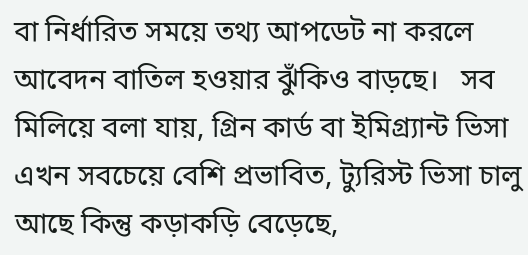বা নির্ধারিত সময়ে তথ্য আপডেট না করলে আবেদন বাতিল হওয়ার ঝুঁকিও বাড়ছে।   সব মিলিয়ে বলা যায়, গ্রিন কার্ড বা ইমিগ্র্যান্ট ভিসা এখন সবচেয়ে বেশি প্রভাবিত, ট্যুরিস্ট ভিসা চালু আছে কিন্তু কড়াকড়ি বেড়েছে,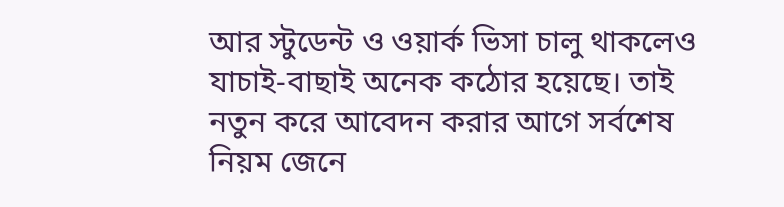আর স্টুডেন্ট ও ওয়ার্ক ভিসা চালু থাকলেও যাচাই-বাছাই অনেক কঠোর হয়েছে। তাই নতুন করে আবেদন করার আগে সর্বশেষ নিয়ম জেনে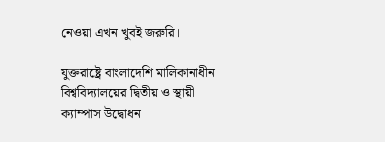নেওয়া এখন খুবই জরুরি।

যুক্তরাষ্ট্রে বাংলাদেশি মালিকানাধীন বিশ্ববিদ্যালয়ের দ্বিতীয় ও স্থায়ী ক্যাম্পাস উদ্বোধন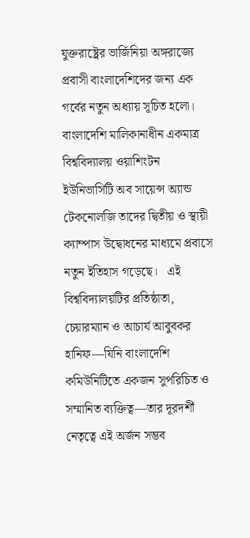যুক্তরাষ্ট্রের ভার্জিনিয়া অঙ্গরাজ্যে প্রবাসী বাংলাদেশিদের জন্য এক গর্বের নতুন অধ্যায় সূচিত হলো। বাংলাদেশি মালিকানাধীন একমাত্র বিশ্ববিদ্যালয় ওয়াশিংটন ইউনিভার্সিটি অব সায়েন্স অ্যান্ড টেকনোলজি তাদের দ্বিতীয় ও স্থায়ী ক্যাম্পাস উদ্বোধনের মাধ্যমে প্রবাসে নতুন ইতিহাস গড়েছে।   এই বিশ্ববিদ্যালয়টির প্রতিষ্ঠাতা, চেয়ারম্যান ও আচার্য আবুবকর হানিফ—যিনি বাংলাদেশি কমিউনিটিতে একজন সুপরিচিত ও সম্মানিত ব্যক্তিত্ব—তার দূরদর্শী নেতৃত্বে এই অর্জন সম্ভব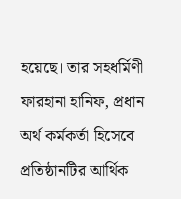হয়েছে। তার সহধর্মিণী ফারহানা হানিফ, প্রধান অর্থ কর্মকর্তা হিসেবে প্রতিষ্ঠানটির আর্থিক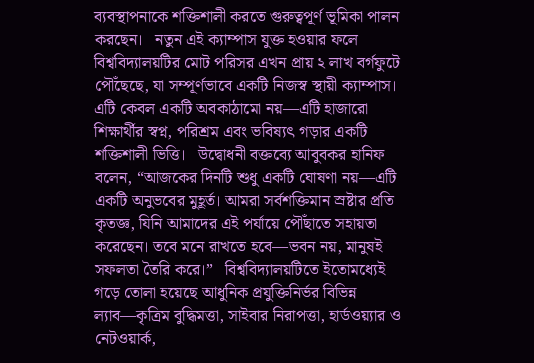ব্যবস্থাপনাকে শক্তিশালী করতে গুরুত্বপূর্ণ ভূমিকা পালন করছেন।   নতুন এই ক্যাম্পাস যুক্ত হওয়ার ফলে বিশ্ববিদ্যালয়টির মোট পরিসর এখন প্রায় ২ লাখ বর্গফুটে পৌঁছেছে, যা সম্পূর্ণভাবে একটি নিজস্ব স্থায়ী ক্যাম্পাস। এটি কেবল একটি অবকাঠামো নয়—এটি হাজারো শিক্ষার্থীর স্বপ্ন, পরিশ্রম এবং ভবিষ্যৎ গড়ার একটি শক্তিশালী ভিত্তি।   উদ্বোধনী বক্তব্যে আবুবকর হানিফ বলেন, “আজকের দিনটি শুধু একটি ঘোষণা নয়—এটি একটি অনুভবের মুহূর্ত। আমরা সর্বশক্তিমান স্রষ্টার প্রতি কৃতজ্ঞ, যিনি আমাদের এই পর্যায়ে পৌঁছাতে সহায়তা করেছেন। তবে মনে রাখতে হবে—ভবন নয়, মানুষই সফলতা তৈরি করে।”   বিশ্ববিদ্যালয়টিতে ইতোমধ্যেই গড়ে তোলা হয়েছে আধুনিক প্রযুক্তিনির্ভর বিভিন্ন ল্যাব—কৃত্রিম বুদ্ধিমত্তা, সাইবার নিরাপত্তা, হার্ডওয়্যার ও নেটওয়ার্ক,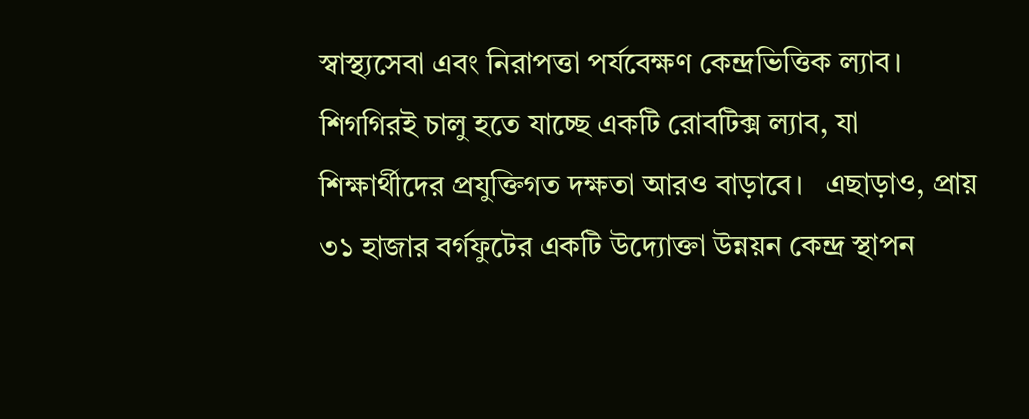স্বাস্থ্যসেবা এবং নিরাপত্তা পর্যবেক্ষণ কেন্দ্রভিত্তিক ল্যাব। শিগগিরই চালু হতে যাচ্ছে একটি রোবটিক্স ল্যাব, যা শিক্ষার্থীদের প্রযুক্তিগত দক্ষতা আরও বাড়াবে।   এছাড়াও, প্রায় ৩১ হাজার বর্গফুটের একটি উদ্যোক্তা উন্নয়ন কেন্দ্র স্থাপন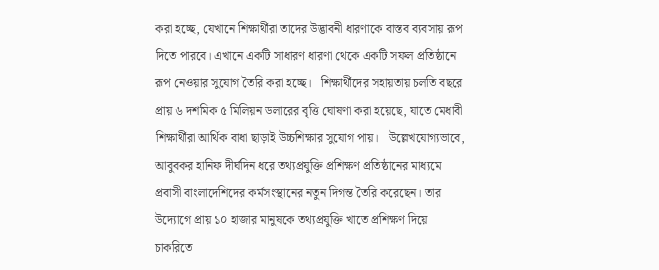করা হচ্ছে, যেখানে শিক্ষার্থীরা তাদের উদ্ভাবনী ধারণাকে বাস্তব ব্যবসায় রূপ দিতে পারবে। এখানে একটি সাধারণ ধারণা থেকে একটি সফল প্রতিষ্ঠানে রূপ নেওয়ার সুযোগ তৈরি করা হচ্ছে।   শিক্ষার্থীদের সহায়তায় চলতি বছরে প্রায় ৬ দশমিক ৫ মিলিয়ন ডলারের বৃত্তি ঘোষণা করা হয়েছে, যাতে মেধাবী শিক্ষার্থীরা আর্থিক বাধা ছাড়াই উচ্চশিক্ষার সুযোগ পায়।   উল্লেখযোগ্যভাবে, আবুবকর হানিফ দীর্ঘদিন ধরে তথ্যপ্রযুক্তি প্রশিক্ষণ প্রতিষ্ঠানের মাধ্যমে প্রবাসী বাংলাদেশিদের কর্মসংস্থানের নতুন দিগন্ত তৈরি করেছেন। তার উদ্যোগে প্রায় ১০ হাজার মানুষকে তথ্যপ্রযুক্তি খাতে প্রশিক্ষণ দিয়ে চাকরিতে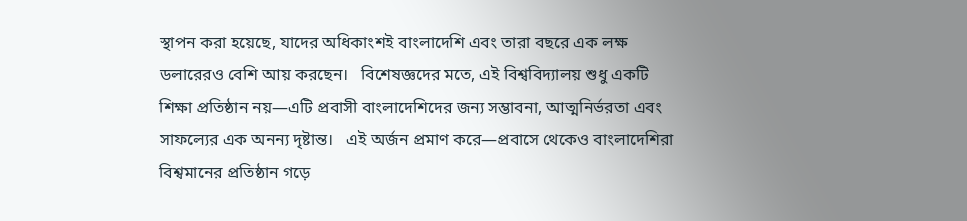স্থাপন করা হয়েছে, যাদের অধিকাংশই বাংলাদেশি এবং তারা বছরে এক লক্ষ ডলারেরও বেশি আয় করছেন।   বিশেষজ্ঞদের মতে, এই বিশ্ববিদ্যালয় শুধু একটি শিক্ষা প্রতিষ্ঠান নয়—এটি প্রবাসী বাংলাদেশিদের জন্য সম্ভাবনা, আত্মনির্ভরতা এবং সাফল্যের এক অনন্য দৃষ্টান্ত।   এই অর্জন প্রমাণ করে—প্রবাসে থেকেও বাংলাদেশিরা বিশ্বমানের প্রতিষ্ঠান গড়ে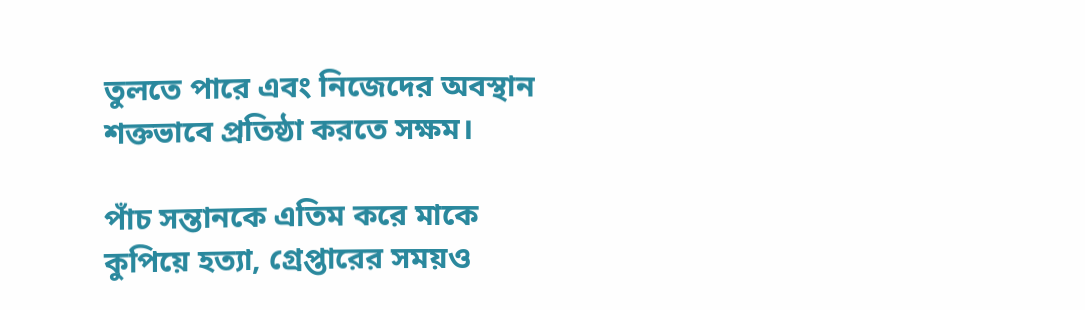তুলতে পারে এবং নিজেদের অবস্থান শক্তভাবে প্রতিষ্ঠা করতে সক্ষম।

পাঁচ সন্তানকে এতিম করে মাকে কুপিয়ে হত্যা, গ্রেপ্তারের সময়ও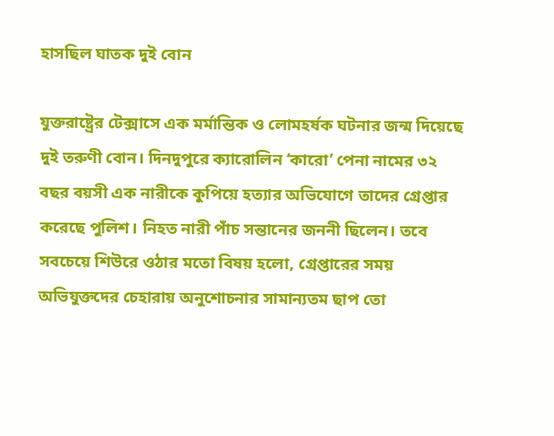হাসছিল ঘাতক দুই বোন

যুক্তরাষ্ট্রের টেক্সাসে এক মর্মান্তিক ও লোমহর্ষক ঘটনার জন্ম দিয়েছে দুই তরুণী বোন। দিনদুপুরে ক্যারোলিন ‘কারো’ পেনা নামের ৩২ বছর বয়সী এক নারীকে কুপিয়ে হত্যার অভিযোগে তাদের গ্রেপ্তার করেছে পুলিশ। নিহত নারী পাঁচ সন্তানের জননী ছিলেন। তবে সবচেয়ে শিউরে ওঠার মতো বিষয় হলো, গ্রেপ্তারের সময় অভিযুক্তদের চেহারায় অনুশোচনার সামান্যতম ছাপ তো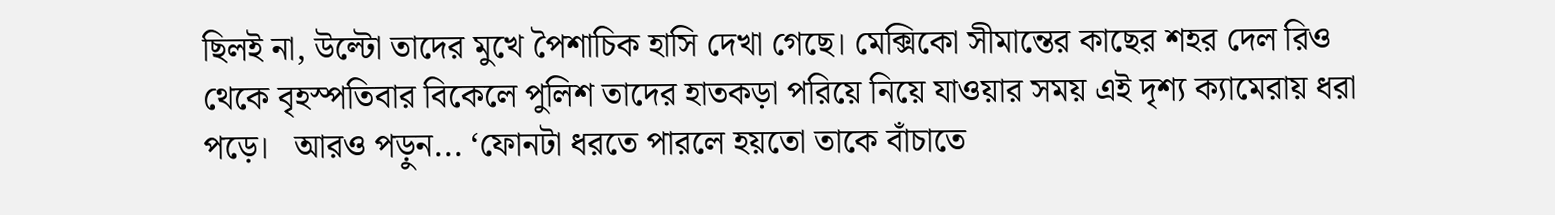ছিলই না, উল্টো তাদের মুখে পৈশাচিক হাসি দেখা গেছে। মেক্সিকো সীমান্তের কাছের শহর দেল রিও থেকে বৃহস্পতিবার বিকেলে পুলিশ তাদের হাতকড়া পরিয়ে নিয়ে যাওয়ার সময় এই দৃশ্য ক্যামেরায় ধরা পড়ে।   আরও পড়ুন... ‘ফোনটা ধরতে পারলে হয়তো তাকে বাঁচাতে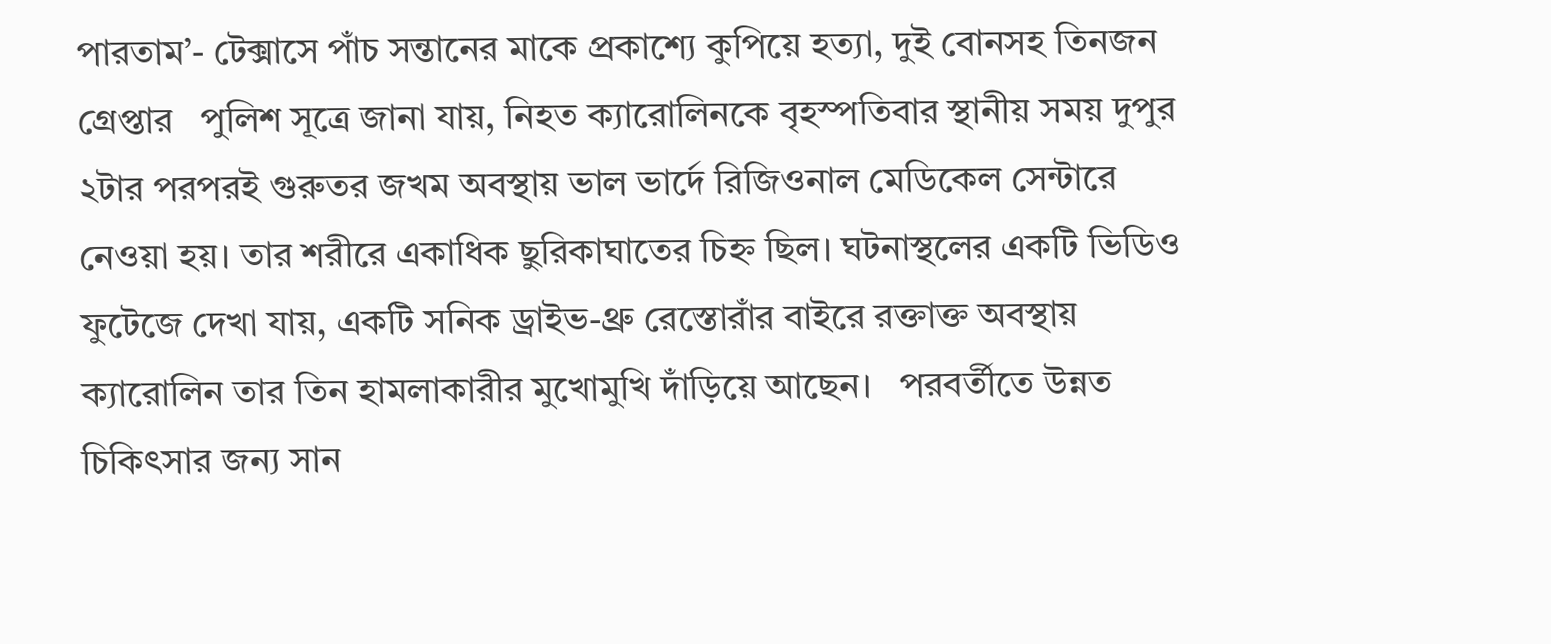পারতাম’- টেক্সাসে পাঁচ সন্তানের মাকে প্রকাশ্যে কুপিয়ে হত্যা, দুই বোনসহ তিনজন গ্রেপ্তার   পুলিশ সূত্রে জানা যায়, নিহত ক্যারোলিনকে বৃহস্পতিবার স্থানীয় সময় দুপুর ২টার পরপরই গুরুতর জখম অবস্থায় ভাল ভার্দে রিজিওনাল মেডিকেল সেন্টারে নেওয়া হয়। তার শরীরে একাধিক ছুরিকাঘাতের চিহ্ন ছিল। ঘটনাস্থলের একটি ভিডিও ফুটেজে দেখা যায়, একটি সনিক ড্রাইভ-থ্রু রেস্তোরাঁর বাইরে রক্তাক্ত অবস্থায় ক্যারোলিন তার তিন হামলাকারীর মুখোমুখি দাঁড়িয়ে আছেন।   পরবর্তীতে উন্নত চিকিৎসার জন্য সান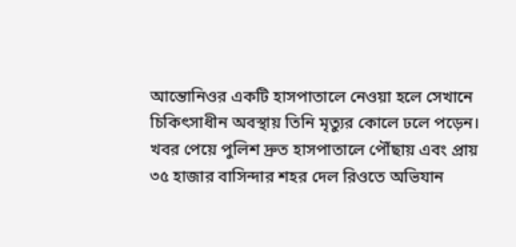আন্তোনিওর একটি হাসপাতালে নেওয়া হলে সেখানে চিকিৎসাধীন অবস্থায় তিনি মৃত্যুর কোলে ঢলে পড়েন। খবর পেয়ে পুলিশ দ্রুত হাসপাতালে পৌঁছায় এবং প্রায় ৩৫ হাজার বাসিন্দার শহর দেল রিওতে অভিযান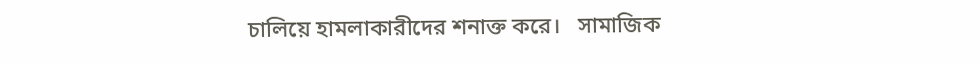চালিয়ে হামলাকারীদের শনাক্ত করে।   সামাজিক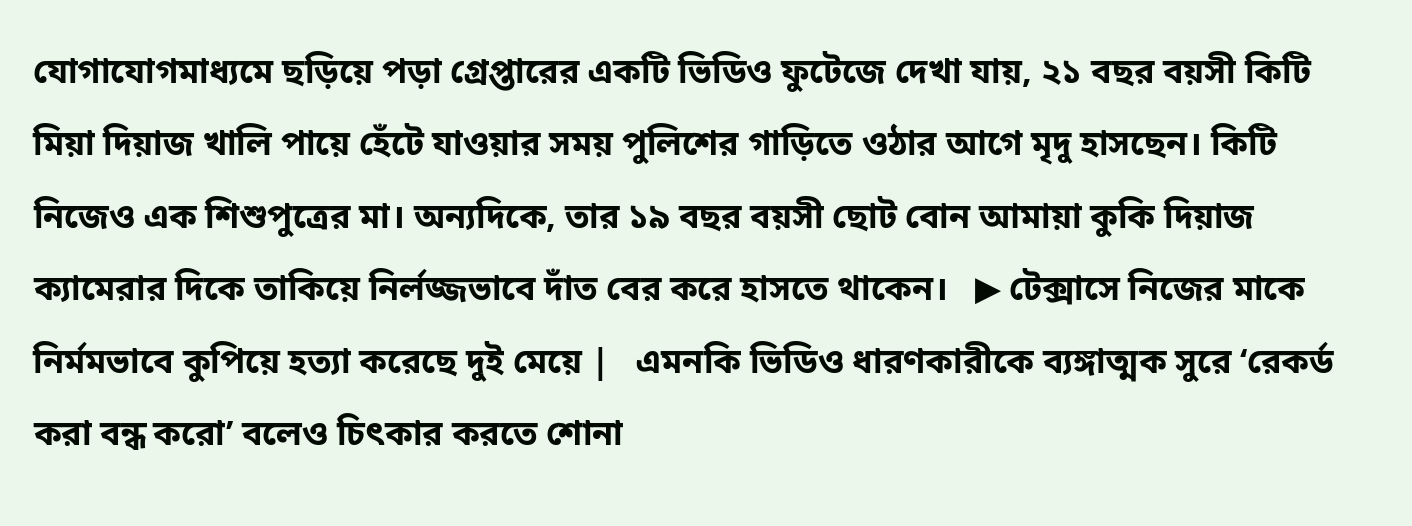যোগাযোগমাধ্যমে ছড়িয়ে পড়া গ্রেপ্তারের একটি ভিডিও ফুটেজে দেখা যায়, ২১ বছর বয়সী কিটি মিয়া দিয়াজ খালি পায়ে হেঁটে যাওয়ার সময় পুলিশের গাড়িতে ওঠার আগে মৃদু হাসছেন। কিটি নিজেও এক শিশুপুত্রের মা। অন্যদিকে, তার ১৯ বছর বয়সী ছোট বোন আমায়া কুকি দিয়াজ ক্যামেরার দিকে তাকিয়ে নির্লজ্জভাবে দাঁত বের করে হাসতে থাকেন।   ▶ টেক্সাসে নিজের মাকে নির্মমভাবে কুপিয়ে হত্যা করেছে দুই মেয়ে |   এমনকি ভিডিও ধারণকারীকে ব্যঙ্গাত্মক সুরে ‘রেকর্ড করা বন্ধ করো’ বলেও চিৎকার করতে শোনা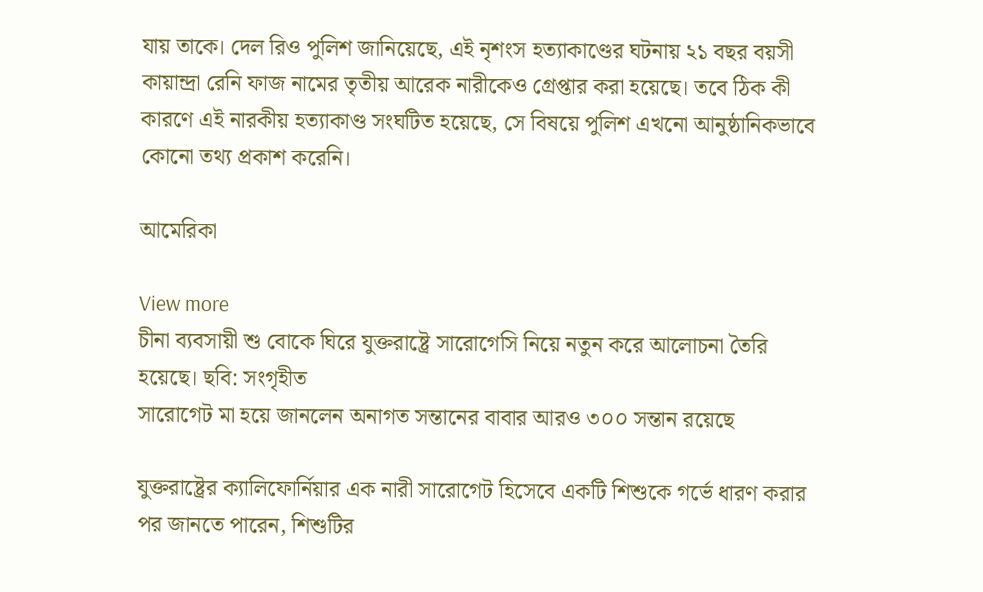যায় তাকে। দেল রিও পুলিশ জানিয়েছে, এই নৃশংস হত্যাকাণ্ডের ঘটনায় ২১ বছর বয়সী কায়ান্দ্রা রেনি ফাজ নামের তৃতীয় আরেক নারীকেও গ্রেপ্তার করা হয়েছে। তবে ঠিক কী কারণে এই নারকীয় হত্যাকাণ্ড সংঘটিত হয়েছে, সে বিষয়ে পুলিশ এখনো আনুষ্ঠানিকভাবে কোনো তথ্য প্রকাশ করেনি।

আমেরিকা

View more
চীনা ব্যবসায়ী শু বোকে ঘিরে যুক্তরাষ্ট্রে সারোগেসি নিয়ে নতুন করে আলোচনা তৈরি হয়েছে। ছবি: সংগৃহীত
সারোগেট মা হয়ে জানলেন অনাগত সন্তানের বাবার আরও ৩০০ সন্তান রয়েছে

যুক্তরাষ্ট্রের ক্যালিফোর্নিয়ার এক নারী সারোগেট হিসেবে একটি শিশুকে গর্ভে ধারণ করার পর জানতে পারেন, শিশুটির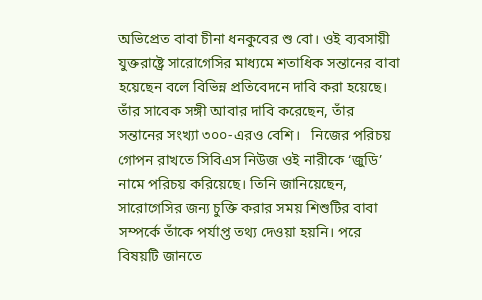অভিপ্রেত বাবা চীনা ধনকুবের শু বো। ওই ব্যবসায়ী যুক্তরাষ্ট্রে সারোগেসির মাধ্যমে শতাধিক সন্তানের বাবা হয়েছেন বলে বিভিন্ন প্রতিবেদনে দাবি করা হয়েছে। তাঁর সাবেক সঙ্গী আবার দাবি করেছেন, তাঁর সন্তানের সংখ্যা ৩০০-এরও বেশি।   নিজের পরিচয় গোপন রাখতে সিবিএস নিউজ ওই নারীকে ‘জুডি’ নামে পরিচয় করিয়েছে। তিনি জানিয়েছেন, সারোগেসির জন্য চুক্তি করার সময় শিশুটির বাবা সম্পর্কে তাঁকে পর্যাপ্ত তথ্য দেওয়া হয়নি। পরে বিষয়টি জানতে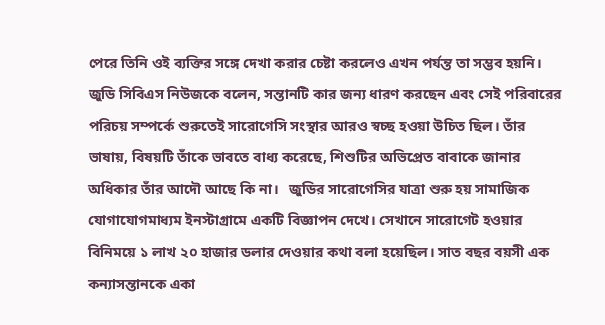পেরে তিনি ওই ব্যক্তির সঙ্গে দেখা করার চেষ্টা করলেও এখন পর্যন্ত তা সম্ভব হয়নি।   জুডি সিবিএস নিউজকে বলেন, সন্তানটি কার জন্য ধারণ করছেন এবং সেই পরিবারের পরিচয় সম্পর্কে শুরুতেই সারোগেসি সংস্থার আরও স্বচ্ছ হওয়া উচিত ছিল। তাঁর ভাষায়, বিষয়টি তাঁকে ভাবতে বাধ্য করেছে, শিশুটির অভিপ্রেত বাবাকে জানার অধিকার তাঁর আদৌ আছে কি না।   জুডির সারোগেসির যাত্রা শুরু হয় সামাজিক যোগাযোগমাধ্যম ইনস্টাগ্রামে একটি বিজ্ঞাপন দেখে। সেখানে সারোগেট হওয়ার বিনিময়ে ১ লাখ ২০ হাজার ডলার দেওয়ার কথা বলা হয়েছিল। সাত বছর বয়সী এক কন্যাসন্তানকে একা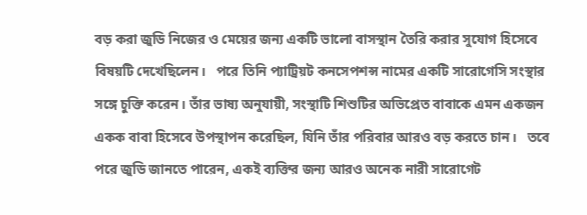বড় করা জুডি নিজের ও মেয়ের জন্য একটি ভালো বাসস্থান তৈরি করার সুযোগ হিসেবে বিষয়টি দেখেছিলেন।   পরে তিনি প্যাট্রিয়ট কনসেপশন্স নামের একটি সারোগেসি সংস্থার সঙ্গে চুক্তি করেন। তাঁর ভাষ্য অনুযায়ী, সংস্থাটি শিশুটির অভিপ্রেত বাবাকে এমন একজন একক বাবা হিসেবে উপস্থাপন করেছিল, যিনি তাঁর পরিবার আরও বড় করতে চান।   তবে পরে জুডি জানতে পারেন, একই ব্যক্তির জন্য আরও অনেক নারী সারোগেট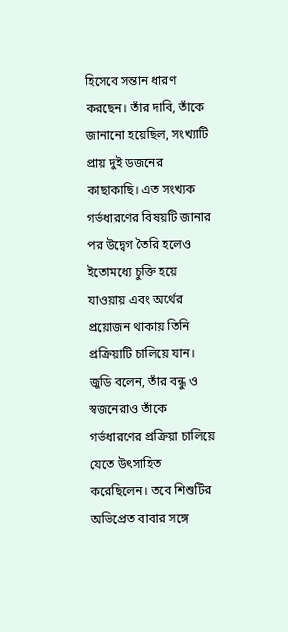হিসেবে সন্তান ধারণ করছেন। তাঁর দাবি, তাঁকে জানানো হয়েছিল, সংখ্যাটি প্রায় দুই ডজনের কাছাকাছি। এত সংখ্যক গর্ভধারণের বিষয়টি জানার পর উদ্বেগ তৈরি হলেও ইতোমধ্যে চুক্তি হয়ে যাওয়ায় এবং অর্থের প্রয়োজন থাকায় তিনি প্রক্রিয়াটি চালিয়ে যান।   জুডি বলেন, তাঁর বন্ধু ও স্বজনেরাও তাঁকে গর্ভধারণের প্রক্রিয়া চালিয়ে যেতে উৎসাহিত করেছিলেন। তবে শিশুটির অভিপ্রেত বাবার সঙ্গে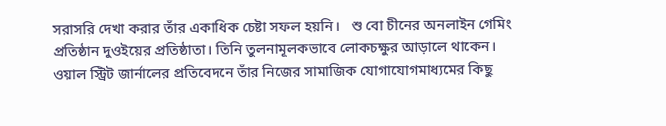সরাসরি দেখা করার তাঁর একাধিক চেষ্টা সফল হয়নি।   শু বো চীনের অনলাইন গেমিং প্রতিষ্ঠান দুওইয়ের প্রতিষ্ঠাতা। তিনি তুলনামূলকভাবে লোকচক্ষুর আড়ালে থাকেন। ওয়াল স্ট্রিট জার্নালের প্রতিবেদনে তাঁর নিজের সামাজিক যোগাযোগমাধ্যমের কিছু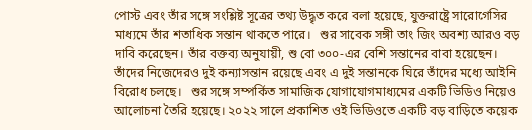পোস্ট এবং তাঁর সঙ্গে সংশ্লিষ্ট সূত্রের তথ্য উদ্ধৃত করে বলা হয়েছে, যুক্তরাষ্ট্রে সারোগেসির মাধ্যমে তাঁর শতাধিক সন্তান থাকতে পারে।   শুর সাবেক সঙ্গী তাং জিং অবশ্য আরও বড় দাবি করেছেন। তাঁর বক্তব্য অনুযায়ী, শু বো ৩০০-এর বেশি সন্তানের বাবা হয়েছেন। তাঁদের নিজেদেরও দুই কন্যাসন্তান রয়েছে এবং এ দুই সন্তানকে ঘিরে তাঁদের মধ্যে আইনি বিরোধ চলছে।   শুর সঙ্গে সম্পর্কিত সামাজিক যোগাযোগমাধ্যমের একটি ভিডিও নিয়েও আলোচনা তৈরি হয়েছে। ২০২২ সালে প্রকাশিত ওই ভিডিওতে একটি বড় বাড়িতে কয়েক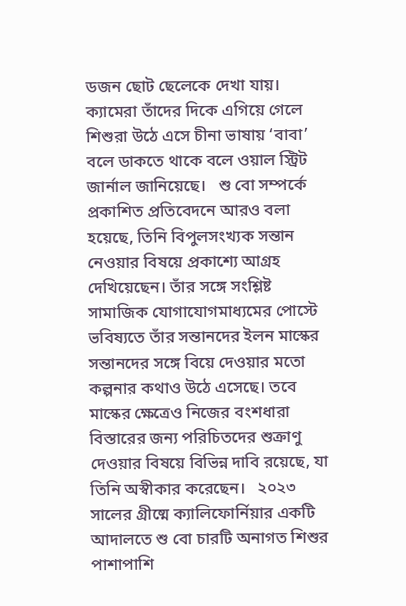ডজন ছোট ছেলেকে দেখা যায়। ক্যামেরা তাঁদের দিকে এগিয়ে গেলে শিশুরা উঠে এসে চীনা ভাষায় ‘বাবা’ বলে ডাকতে থাকে বলে ওয়াল স্ট্রিট জার্নাল জানিয়েছে।   শু বো সম্পর্কে প্রকাশিত প্রতিবেদনে আরও বলা হয়েছে, তিনি বিপুলসংখ্যক সন্তান নেওয়ার বিষয়ে প্রকাশ্যে আগ্রহ দেখিয়েছেন। তাঁর সঙ্গে সংশ্লিষ্ট সামাজিক যোগাযোগমাধ্যমের পোস্টে ভবিষ্যতে তাঁর সন্তানদের ইলন মাস্কের সন্তানদের সঙ্গে বিয়ে দেওয়ার মতো কল্পনার কথাও উঠে এসেছে। তবে মাস্কের ক্ষেত্রেও নিজের বংশধারা বিস্তারের জন্য পরিচিতদের শুক্রাণু দেওয়ার বিষয়ে বিভিন্ন দাবি রয়েছে, যা তিনি অস্বীকার করেছেন।   ২০২৩ সালের গ্রীষ্মে ক্যালিফোর্নিয়ার একটি আদালতে শু বো চারটি অনাগত শিশুর পাশাপাশি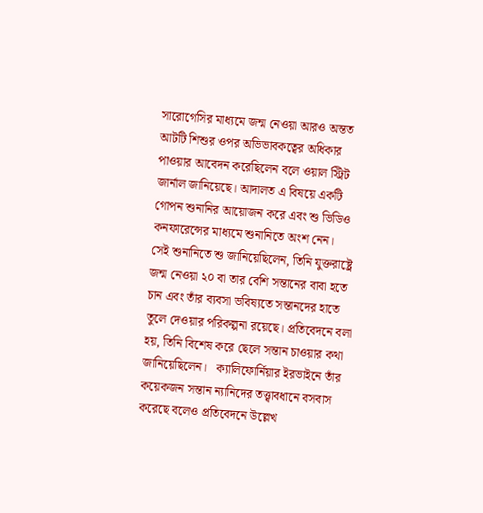সারোগেসির মাধ্যমে জন্ম নেওয়া আরও অন্তত আটটি শিশুর ওপর অভিভাবকত্বের অধিকার পাওয়ার আবেদন করেছিলেন বলে ওয়াল স্ট্রিট জার্নাল জানিয়েছে। আদালত এ বিষয়ে একটি গোপন শুনানির আয়োজন করে এবং শু ভিডিও কনফারেন্সের মাধ্যমে শুনানিতে অংশ নেন।   সেই শুনানিতে শু জানিয়েছিলেন, তিনি যুক্তরাষ্ট্রে জন্ম নেওয়া ২০ বা তার বেশি সন্তানের বাবা হতে চান এবং তাঁর ব্যবসা ভবিষ্যতে সন্তানদের হাতে তুলে দেওয়ার পরিকল্পনা রয়েছে। প্রতিবেদনে বলা হয়, তিনি বিশেষ করে ছেলে সন্তান চাওয়ার কথা জানিয়েছিলেন।   ক্যালিফোর্নিয়ার ইরভাইনে তাঁর কয়েকজন সন্তান ন্যানিদের তত্ত্বাবধানে বসবাস করেছে বলেও প্রতিবেদনে উল্লেখ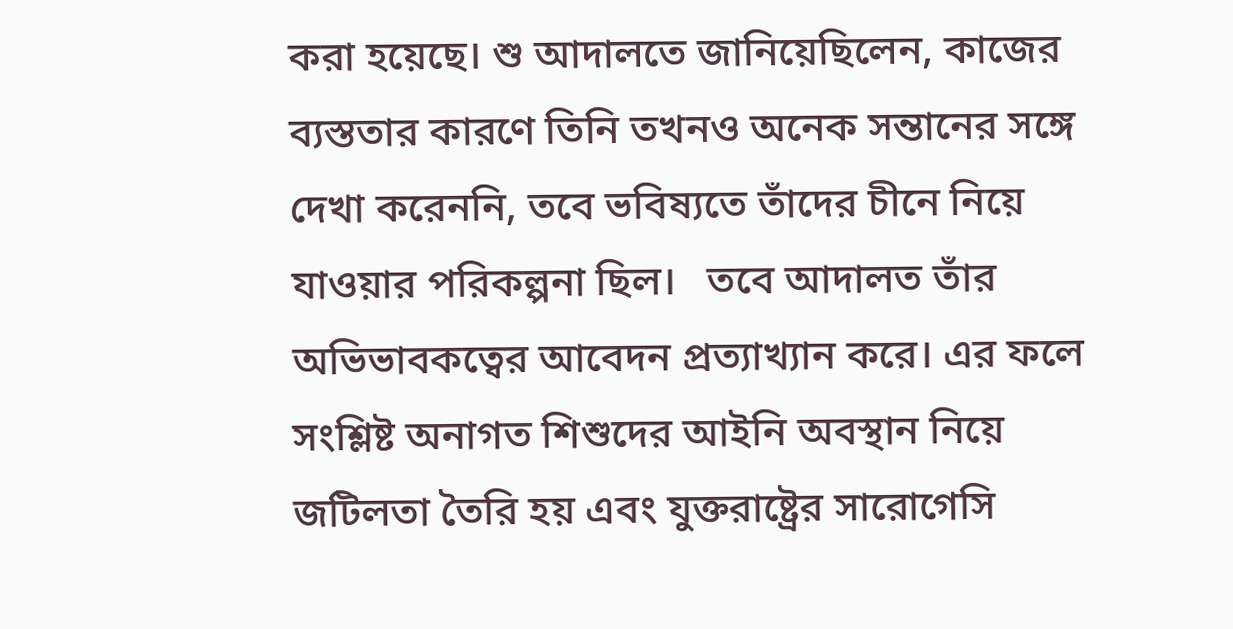করা হয়েছে। শু আদালতে জানিয়েছিলেন, কাজের ব্যস্ততার কারণে তিনি তখনও অনেক সন্তানের সঙ্গে দেখা করেননি, তবে ভবিষ্যতে তাঁদের চীনে নিয়ে যাওয়ার পরিকল্পনা ছিল।   তবে আদালত তাঁর অভিভাবকত্বের আবেদন প্রত্যাখ্যান করে। এর ফলে সংশ্লিষ্ট অনাগত শিশুদের আইনি অবস্থান নিয়ে জটিলতা তৈরি হয় এবং যুক্তরাষ্ট্রের সারোগেসি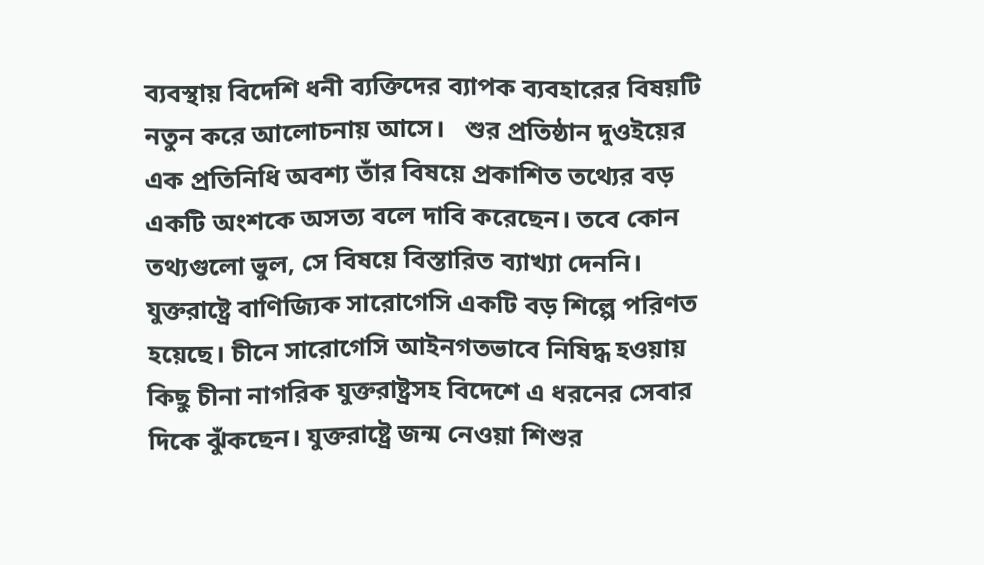ব্যবস্থায় বিদেশি ধনী ব্যক্তিদের ব্যাপক ব্যবহারের বিষয়টি নতুন করে আলোচনায় আসে।   শুর প্রতিষ্ঠান দুওইয়ের এক প্রতিনিধি অবশ্য তাঁর বিষয়ে প্রকাশিত তথ্যের বড় একটি অংশকে অসত্য বলে দাবি করেছেন। তবে কোন তথ্যগুলো ভুল, সে বিষয়ে বিস্তারিত ব্যাখ্যা দেননি।   যুক্তরাষ্ট্রে বাণিজ্যিক সারোগেসি একটি বড় শিল্পে পরিণত হয়েছে। চীনে সারোগেসি আইনগতভাবে নিষিদ্ধ হওয়ায় কিছু চীনা নাগরিক যুক্তরাষ্ট্রসহ বিদেশে এ ধরনের সেবার দিকে ঝুঁকছেন। যুক্তরাষ্ট্রে জন্ম নেওয়া শিশুর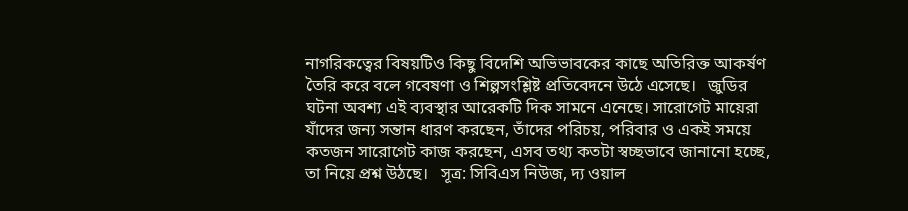নাগরিকত্বের বিষয়টিও কিছু বিদেশি অভিভাবকের কাছে অতিরিক্ত আকর্ষণ তৈরি করে বলে গবেষণা ও শিল্পসংশ্লিষ্ট প্রতিবেদনে উঠে এসেছে।   জুডির ঘটনা অবশ্য এই ব্যবস্থার আরেকটি দিক সামনে এনেছে। সারোগেট মায়েরা যাঁদের জন্য সন্তান ধারণ করছেন, তাঁদের পরিচয়, পরিবার ও একই সময়ে কতজন সারোগেট কাজ করছেন, এসব তথ্য কতটা স্বচ্ছভাবে জানানো হচ্ছে, তা নিয়ে প্রশ্ন উঠছে।   সূত্র: সিবিএস নিউজ, দ্য ওয়াল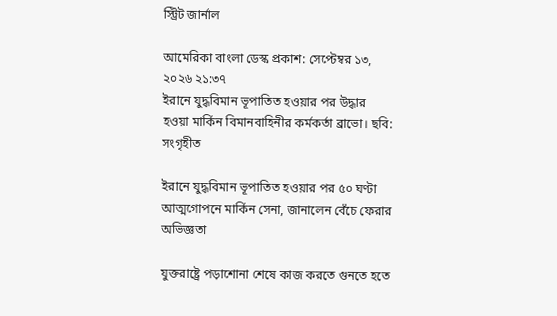স্ট্রিট জার্নাল

আমেরিকা বাংলা ডেস্ক প্রকাশ: সেপ্টেম্বর ১৩, ২০২৬ ২১:৩৭
ইরানে যুদ্ধবিমান ভূপাতিত হওয়ার পর উদ্ধার হওয়া মার্কিন বিমানবাহিনীর কর্মকর্তা ব্রাভো। ছবি: সংগৃহীত

ইরানে যুদ্ধবিমান ভূপাতিত হওয়ার পর ৫০ ঘণ্টা আত্মগোপনে মার্কিন সেনা, জানালেন বেঁচে ফেরার অভিজ্ঞতা

যুক্তরাষ্ট্রে পড়াশোনা শেষে কাজ করতে গুনতে হতে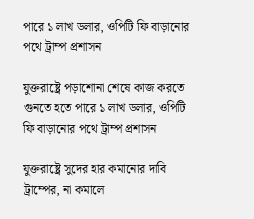পারে ১ লাখ ডলার, ওপিটি ফি বাড়ানোর পথে ট্রাম্প প্রশাসন

যুক্তরাষ্ট্রে পড়াশোনা শেষে কাজ করতে গুনতে হতে পারে ১ লাখ ডলার, ওপিটি ফি বাড়ানোর পথে ট্রাম্প প্রশাসন

যুক্তরাষ্ট্রে সুদের হার কমানোর দাবি ট্রাম্পের, না কমালে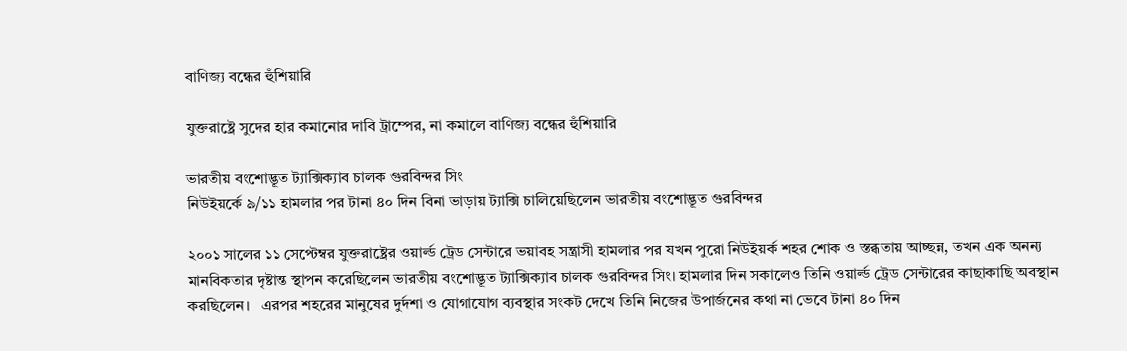বাণিজ্য বন্ধের হুঁশিয়ারি

যুক্তরাষ্ট্রে সুদের হার কমানোর দাবি ট্রাম্পের, না কমালে বাণিজ্য বন্ধের হুঁশিয়ারি

ভারতীয় বংশোদ্ভূত ট্যাক্সিক্যাব চালক গুরবিন্দর সিং
নিউইয়র্কে ৯/১১ হামলার পর টানা ৪০ দিন বিনা ভাড়ায় ট্যাক্সি চালিয়েছিলেন ভারতীয় বংশোদ্ভূত গুরবিন্দর

২০০১ সালের ১১ সেপ্টেম্বর যুক্তরাষ্ট্রের ওয়ার্ল্ড ট্রেড সেন্টারে ভয়াবহ সন্ত্রাসী হামলার পর যখন পুরো নিউইয়র্ক শহর শোক ও স্তব্ধতায় আচ্ছন্ন, তখন এক অনন্য মানবিকতার দৃষ্টান্ত স্থাপন করেছিলেন ভারতীয় বংশোদ্ভূত ট্যাক্সিক্যাব চালক গুরবিন্দর সিং। হামলার দিন সকালেও তিনি ওয়ার্ল্ড ট্রেড সেন্টারের কাছাকাছি অবস্থান করছিলেন।   এরপর শহরের মানুষের দুর্দশা ও যোগাযোগ ব্যবস্থার সংকট দেখে তিনি নিজের উপার্জনের কথা না ভেবে টানা ৪০ দিন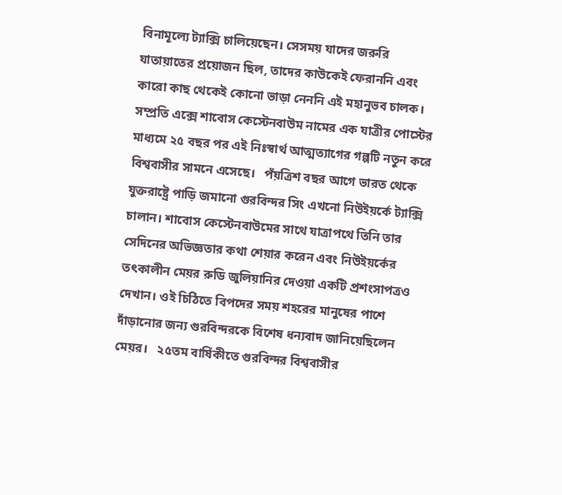বিনামূল্যে ট্যাক্সি চালিয়েছেন। সেসময় যাদের জরুরি যাতায়াতের প্রয়োজন ছিল, তাদের কাউকেই ফেরাননি এবং কারো কাছ থেকেই কোনো ভাড়া নেননি এই মহানুভব চালক। সম্প্রতি এক্সে শাবোস কেস্টেনবাউম নামের এক যাত্রীর পোস্টের মাধ্যমে ২৫ বছর পর এই নিঃস্বার্থ আত্মত্যাগের গল্পটি নতুন করে বিশ্ববাসীর সামনে এসেছে।   পঁয়ত্রিশ বছর আগে ভারত থেকে যুক্তরাষ্ট্রে পাড়ি জমানো গুরবিন্দর সিং এখনো নিউইয়র্কে ট্যাক্সি চালান। শাবোস কেস্টেনবাউমের সাথে যাত্রাপথে তিনি তার সেদিনের অভিজ্ঞতার কথা শেয়ার করেন এবং নিউইয়র্কের তৎকালীন মেয়র রুডি জুলিয়ানির দেওয়া একটি প্রশংসাপত্রও দেখান। ওই চিঠিতে বিপদের সময় শহরের মানুষের পাশে দাঁড়ানোর জন্য গুরবিন্দরকে বিশেষ ধন্যবাদ জানিয়েছিলেন মেয়র।   ২৫তম বার্ষিকীতে গুরবিন্দর বিশ্ববাসীর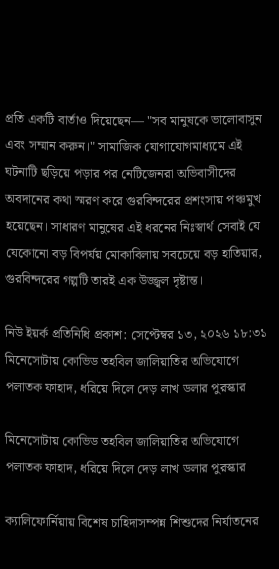প্রতি একটি বার্তাও দিয়েছেন— "সব মানুষকে ভালোবাসুন এবং সম্মান করুন।" সামাজিক যোগাযোগমাধ্যমে এই ঘটনাটি ছড়িয়ে পড়ার পর নেটিজেনরা অভিবাসীদের অবদানের কথা স্মরণ করে গুরবিন্দরের প্রশংসায় পঞ্চমুখ হয়েছেন। সাধারণ মানুষের এই ধরনের নিঃস্বার্থ সেবাই যে যেকোনো বড় বিপর্যয় মোকাবিলায় সবচেয়ে বড় হাতিয়ার, গুরবিন্দরের গল্পটি তারই এক উজ্জ্বল দৃষ্টান্ত।

নিউ ইয়র্ক প্রতিনিধি প্রকাশ: সেপ্টেম্বর ১৩, ২০২৬ ১৮:৩১
মিনেসোটায় কোভিড তহবিল জালিয়াতির অভিযোগে পলাতক ফাহাদ, ধরিয়ে দিলে দেড় লাখ ডলার পুরস্কার

মিনেসোটায় কোভিড তহবিল জালিয়াতির অভিযোগে পলাতক ফাহাদ, ধরিয়ে দিলে দেড় লাখ ডলার পুরস্কার

ক্যালিফোর্নিয়ায় বিশেষ চাহিদাসম্পন্ন শিশুদের নির্যাতনের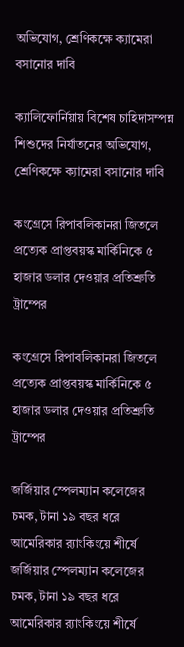অভিযোগ, শ্রেণিকক্ষে ক্যামেরা বসানোর দাবি

ক্যালিফোর্নিয়ায় বিশেষ চাহিদাসম্পন্ন শিশুদের নির্যাতনের অভিযোগ, শ্রেণিকক্ষে ক্যামেরা বসানোর দাবি

কংগ্রেসে রিপাবলিকানরা জিতলে প্রত্যেক প্রাপ্তবয়স্ক মার্কিনিকে ৫ হাজার ডলার দেওয়ার প্রতিশ্রুতি ট্রাম্পের

কংগ্রেসে রিপাবলিকানরা জিতলে প্রত্যেক প্রাপ্তবয়স্ক মার্কিনিকে ৫ হাজার ডলার দেওয়ার প্রতিশ্রুতি ট্রাম্পের

জর্জিয়ার স্পেলম্যান কলেজের চমক, টানা ১৯ বছর ধরে আমেরিকার র‍্যাংকিংয়ে শীর্ষে
জর্জিয়ার স্পেলম্যান কলেজের চমক, টানা ১৯ বছর ধরে আমেরিকার র‍্যাংকিংয়ে শীর্ষে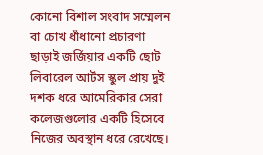কোনো বিশাল সংবাদ সম্মেলন বা চোখ ধাঁধানো প্রচারণা ছাড়াই জর্জিয়ার একটি ছোট লিবারেল আর্টস স্কুল প্রায় দুই দশক ধরে আমেরিকার সেরা কলেজগুলোর একটি হিসেবে নিজের অবস্থান ধরে রেখেছে।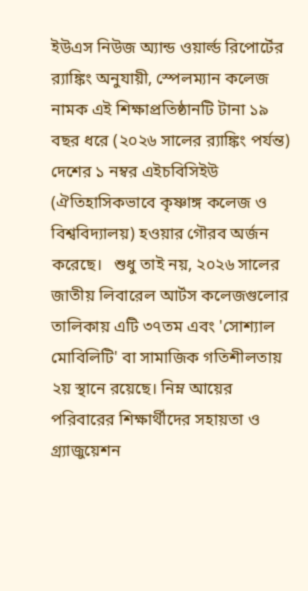ইউএস নিউজ অ্যান্ড ওয়ার্ল্ড রিপোর্টের র‍্যাঙ্কিং অনুযায়ী, স্পেলম্যান কলেজ নামক এই শিক্ষাপ্রতিষ্ঠানটি টানা ১৯ বছর ধরে (২০২৬ সালের র‍্যাঙ্কিং পর্যন্ত) দেশের ১ নম্বর এইচবিসিইউ (ঐতিহাসিকভাবে কৃষ্ণাঙ্গ কলেজ ও বিশ্ববিদ্যালয়) হওয়ার গৌরব অর্জন করেছে।   শুধু তাই নয়, ২০২৬ সালের জাতীয় লিবারেল আর্টস কলেজগুলোর তালিকায় এটি ৩৭তম এবং 'সোশ্যাল মোবিলিটি' বা সামাজিক গতিশীলতায় ২য় স্থানে রয়েছে। নিম্ন আয়ের পরিবারের শিক্ষার্থীদের সহায়তা ও গ্র্যাজুয়েশন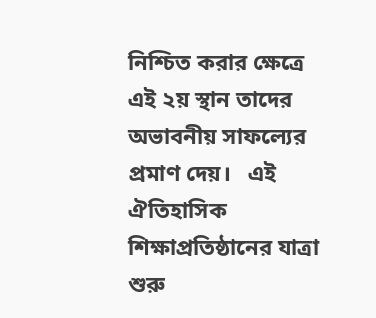নিশ্চিত করার ক্ষেত্রে এই ২য় স্থান তাদের অভাবনীয় সাফল্যের প্রমাণ দেয়।   এই ঐতিহাসিক শিক্ষাপ্রতিষ্ঠানের যাত্রা শুরু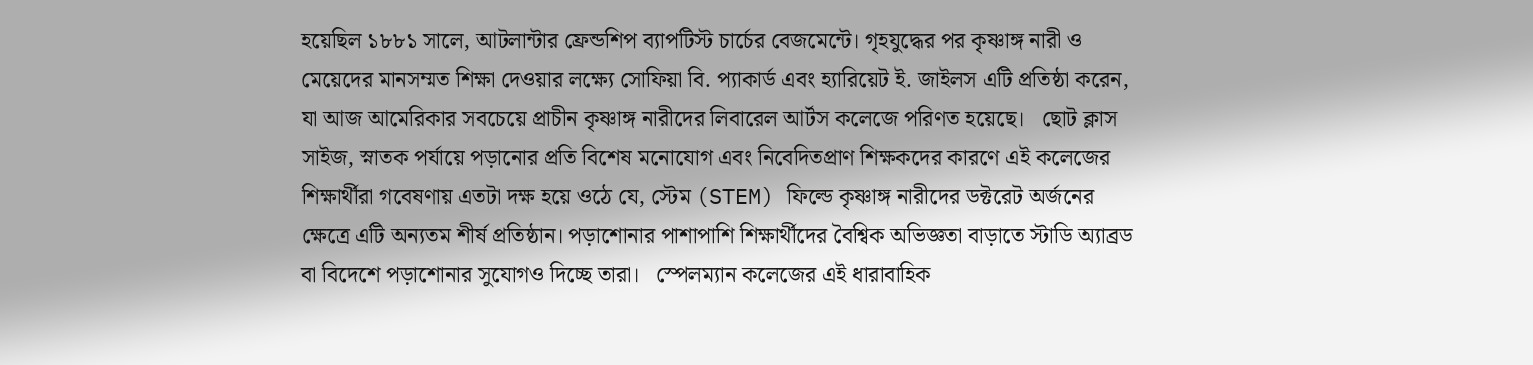হয়েছিল ১৮৮১ সালে, আটলান্টার ফ্রেন্ডশিপ ব্যাপটিস্ট চার্চের বেজমেন্টে। গৃহযুদ্ধের পর কৃষ্ণাঙ্গ নারী ও মেয়েদের মানসম্মত শিক্ষা দেওয়ার লক্ষ্যে সোফিয়া বি. প্যাকার্ড এবং হ্যারিয়েট ই. জাইলস এটি প্রতিষ্ঠা করেন, যা আজ আমেরিকার সবচেয়ে প্রাচীন কৃষ্ণাঙ্গ নারীদের লিবারেল আর্টস কলেজে পরিণত হয়েছে।   ছোট ক্লাস সাইজ, স্নাতক পর্যায়ে পড়ানোর প্রতি বিশেষ মনোযোগ এবং নিবেদিতপ্রাণ শিক্ষকদের কারণে এই কলেজের শিক্ষার্থীরা গবেষণায় এতটা দক্ষ হয়ে ওঠে যে, স্টেম (STEM) ফিল্ডে কৃষ্ণাঙ্গ নারীদের ডক্টরেট অর্জনের ক্ষেত্রে এটি অন্যতম শীর্ষ প্রতিষ্ঠান। পড়াশোনার পাশাপাশি শিক্ষার্থীদের বৈশ্বিক অভিজ্ঞতা বাড়াতে স্টাডি অ্যাব্রড বা বিদেশে পড়াশোনার সুযোগও দিচ্ছে তারা।   স্পেলম্যান কলেজের এই ধারাবাহিক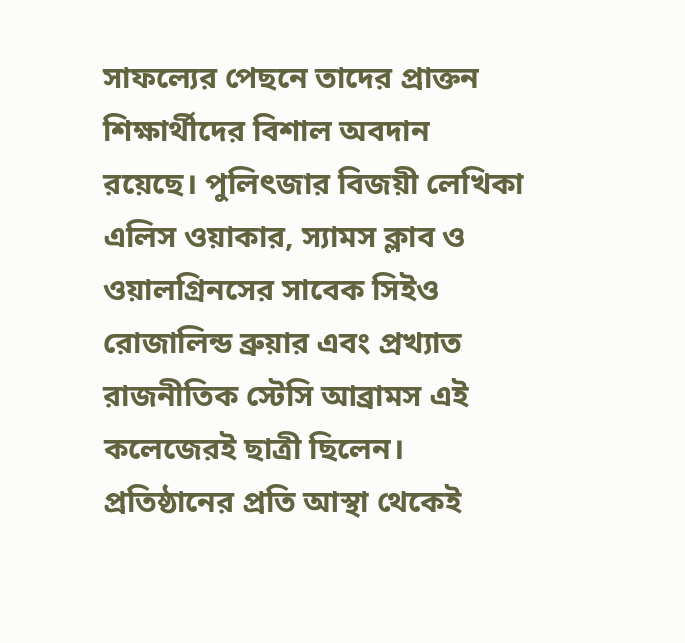সাফল্যের পেছনে তাদের প্রাক্তন শিক্ষার্থীদের বিশাল অবদান রয়েছে। পুলিৎজার বিজয়ী লেখিকা এলিস ওয়াকার, স্যামস ক্লাব ও ওয়ালগ্রিনসের সাবেক সিইও রোজালিন্ড ব্রুয়ার এবং প্রখ্যাত রাজনীতিক স্টেসি আব্রামস এই কলেজেরই ছাত্রী ছিলেন।   প্রতিষ্ঠানের প্রতি আস্থা থেকেই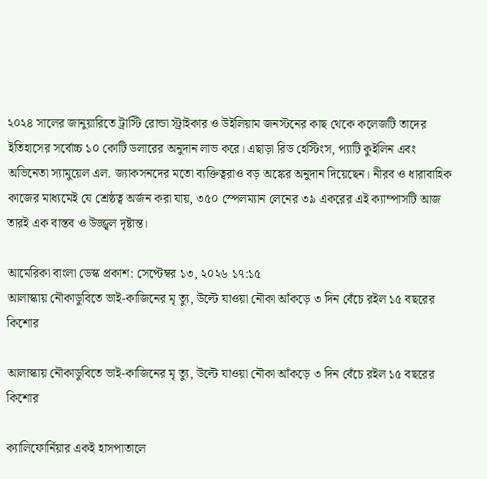২০২৪ সালের জানুয়ারিতে ট্রাস্টি রোন্ডা স্ট্রাইকার ও উইলিয়াম জনস্টনের কাছ থেকে কলেজটি তাদের ইতিহাসের সর্বোচ্চ ১০ কোটি ডলারের অনুদান লাভ করে। এছাড়া রিড হেস্টিংস, প্যাটি কুইলিন এবং অভিনেতা স্যামুয়েল এল. জ্যাকসনদের মতো ব্যক্তিত্বরাও বড় অঙ্কের অনুদান দিয়েছেন। নীরব ও ধারাবাহিক কাজের মাধ্যমেই যে শ্রেষ্ঠত্ব অর্জন করা যায়, ৩৫০ স্পেলম্যান লেনের ৩৯ একরের এই ক্যাম্পাসটি আজ তারই এক বাস্তব ও উজ্জ্বল দৃষ্টান্ত।

আমেরিকা বাংলা ডেস্ক প্রকাশ: সেপ্টেম্বর ১৩, ২০২৬ ১৭:১৫
আলাস্কায় নৌকাডুবিতে ভাই-কাজিনের মৃ ত্যু, উল্টে যাওয়া নৌকা আঁকড়ে ৩ দিন বেঁচে রইল ১৫ বছরের কিশোর

আলাস্কায় নৌকাডুবিতে ভাই-কাজিনের মৃ ত্যু, উল্টে যাওয়া নৌকা আঁকড়ে ৩ দিন বেঁচে রইল ১৫ বছরের কিশোর

ক্যালিফোর্নিয়ার একই হাসপাতালে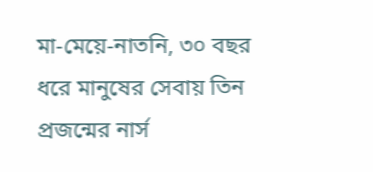মা-মেয়ে-নাতনি, ৩০ বছর ধরে মানুষের সেবায় তিন প্রজন্মের নার্স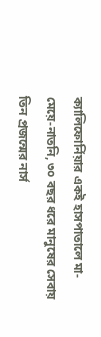ক্যালিফোর্নিয়ার একই হাসপাতালে মা-মেয়ে-নাতনি, ৩০ বছর ধরে মানুষের সেবায় তিন প্রজন্মের নার্স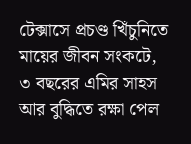টেক্সাসে প্রচণ্ড খিঁচুনিতে মায়ের জীবন সংকটে, ৩ বছরের এমির সাহস আর বুদ্ধিতে রক্ষা পেল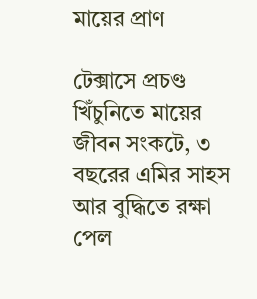মায়ের প্রাণ

টেক্সাসে প্রচণ্ড খিঁচুনিতে মায়ের জীবন সংকটে, ৩ বছরের এমির সাহস আর বুদ্ধিতে রক্ষা পেল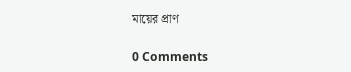মায়ের প্রাণ

0 Comments